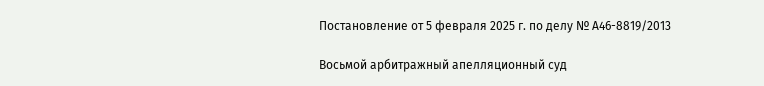Постановление от 5 февраля 2025 г. по делу № А46-8819/2013

Восьмой арбитражный апелляционный суд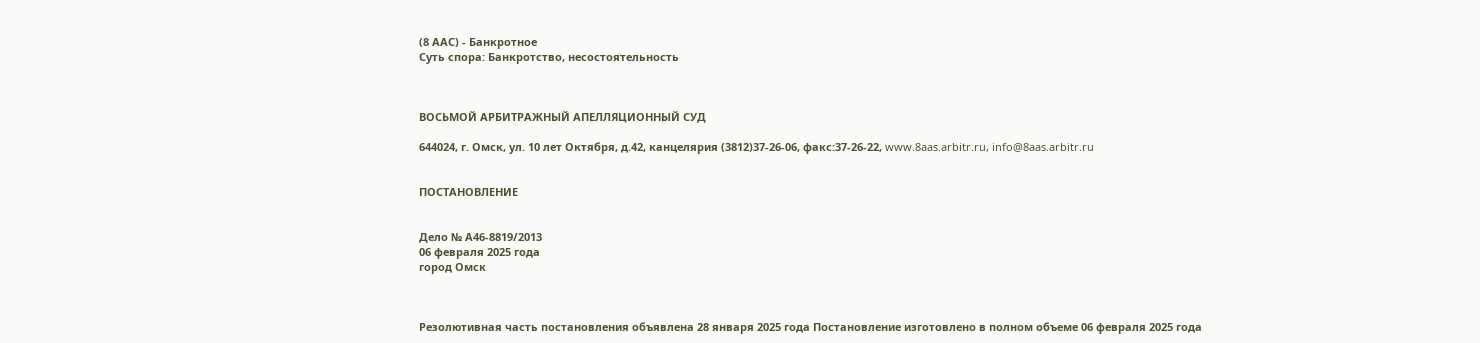(8 ААС) - Банкротное
Суть спора: Банкротство, несостоятельность



ВОСЬМОЙ АРБИТРАЖНЫЙ АПЕЛЛЯЦИОННЫЙ СУД

644024, г. Омск, ул. 10 лет Октября, д.42, канцелярия (3812)37-26-06, факс:37-26-22, www.8aas.arbitr.ru, info@8aas.arbitr.ru


ПОСТАНОВЛЕНИЕ


Дело № А46-8819/2013
06 февраля 2025 года
город Омск



Резолютивная часть постановления объявлена 28 января 2025 года Постановление изготовлено в полном объеме 06 февраля 2025 года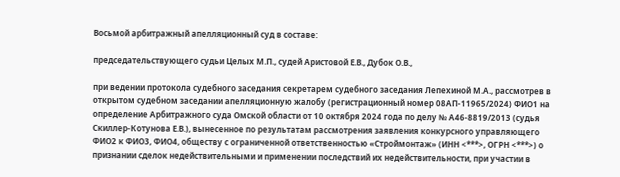Восьмой арбитражный апелляционный суд в составе:

председательствующего судьи Целых М.П., судей Аристовой Е.В., Дубок О.В.,

при ведении протокола судебного заседания секретарем судебного заседания Лепехиной М.А., рассмотрев в открытом судебном заседании апелляционную жалобу (регистрационный номер 08АП-11965/2024) ФИО1 на определение Арбитражного суда Омской области от 10 октября 2024 года по делу № А46-8819/2013 (судья Скиллер-Котунова Е.В.), вынесенное по результатам рассмотрения заявления конкурсного управляющего ФИО2 к ФИО3, ФИО4, обществу с ограниченной ответственностью «Строймонтаж» (ИНН <***>, ОГРН <***>) о признании сделок недействительными и применении последствий их недействительности, при участии в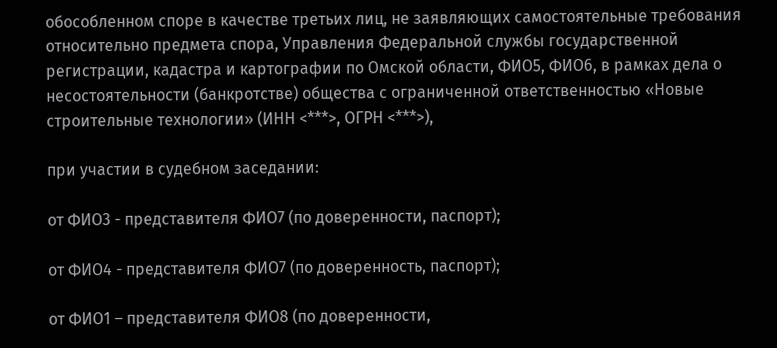обособленном споре в качестве третьих лиц, не заявляющих самостоятельные требования относительно предмета спора, Управления Федеральной службы государственной регистрации, кадастра и картографии по Омской области, ФИО5, ФИО6, в рамках дела о несостоятельности (банкротстве) общества с ограниченной ответственностью «Новые строительные технологии» (ИНН <***>, ОГРН <***>),

при участии в судебном заседании:

от ФИО3 - представителя ФИО7 (по доверенности, паспорт);

от ФИО4 - представителя ФИО7 (по доверенность, паспорт);

от ФИО1 – представителя ФИО8 (по доверенности,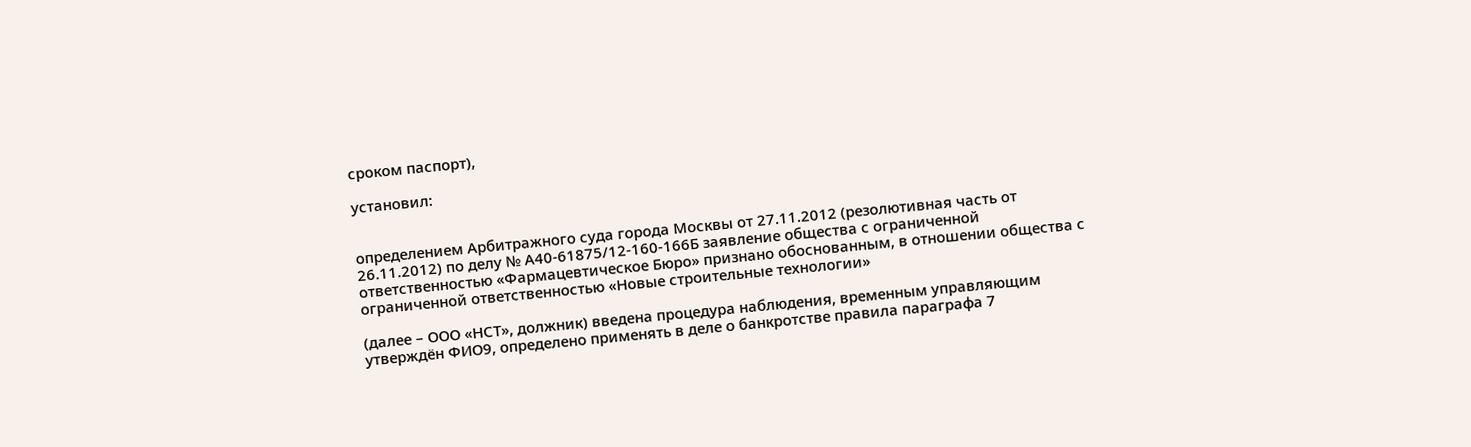сроком паспорт),

установил:


определением Арбитражного суда города Москвы от 27.11.2012 (резолютивная часть от 26.11.2012) по делу № А40-61875/12-160-166Б заявление общества с ограниченной ответственностью «Фармацевтическое Бюро» признано обоснованным, в отношении общества с ограниченной ответственностью «Новые строительные технологии»

(далее – ООО «НСТ», должник) введена процедура наблюдения, временным управляющим утверждён ФИО9, определено применять в деле о банкротстве правила параграфа 7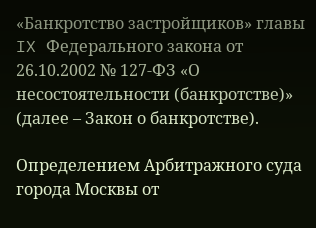«Банкротство застройщиков» главы IX Федерального закона от 26.10.2002 № 127-ФЗ «О несостоятельности (банкротстве)» (далее – Закон о банкротстве).

Определением Арбитражного суда города Москвы от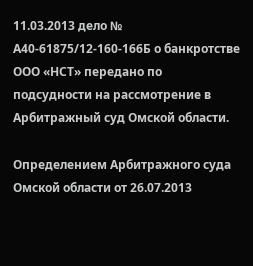11.03.2013 дело № А40-61875/12-160-166Б о банкротстве ООО «НСТ» передано по подсудности на рассмотрение в Арбитражный суд Омской области.

Определением Арбитражного суда Омской области от 26.07.2013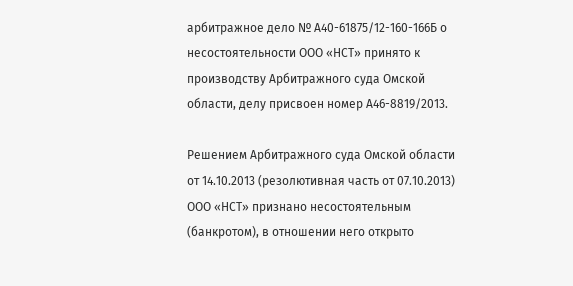арбитражное дело № А40-61875/12-160-166Б о несостоятельности ООО «НСТ» принято к производству Арбитражного суда Омской области, делу присвоен номер А46-8819/2013.

Решением Арбитражного суда Омской области от 14.10.2013 (резолютивная часть от 07.10.2013) ООО «НСТ» признано несостоятельным (банкротом), в отношении него открыто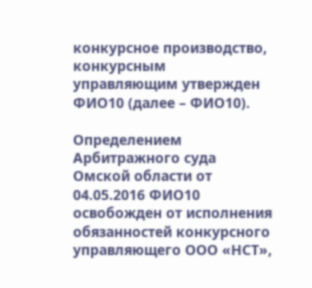конкурсное производство, конкурсным управляющим утвержден ФИО10 (далее – ФИО10).

Определением Арбитражного суда Омской области от 04.05.2016 ФИО10 освобожден от исполнения обязанностей конкурсного управляющего ООО «НСТ»,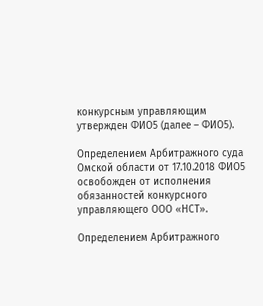конкурсным управляющим утвержден ФИО5 (далее – ФИО5).

Определением Арбитражного суда Омской области от 17.10.2018 ФИО5 освобожден от исполнения обязанностей конкурсного управляющего ООО «НСТ».

Определением Арбитражного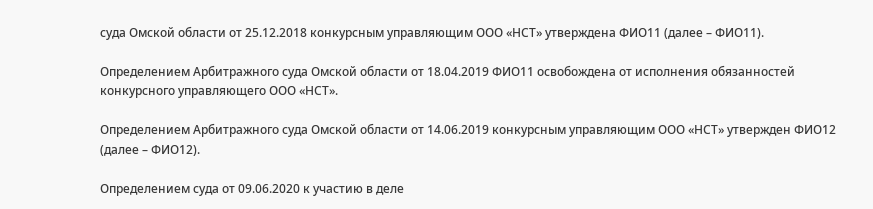суда Омской области от 25.12.2018 конкурсным управляющим ООО «НСТ» утверждена ФИО11 (далее – ФИО11).

Определением Арбитражного суда Омской области от 18.04.2019 ФИО11 освобождена от исполнения обязанностей конкурсного управляющего ООО «НСТ».

Определением Арбитражного суда Омской области от 14.06.2019 конкурсным управляющим ООО «НСТ» утвержден ФИО12 (далее – ФИО12).

Определением суда от 09.06.2020 к участию в деле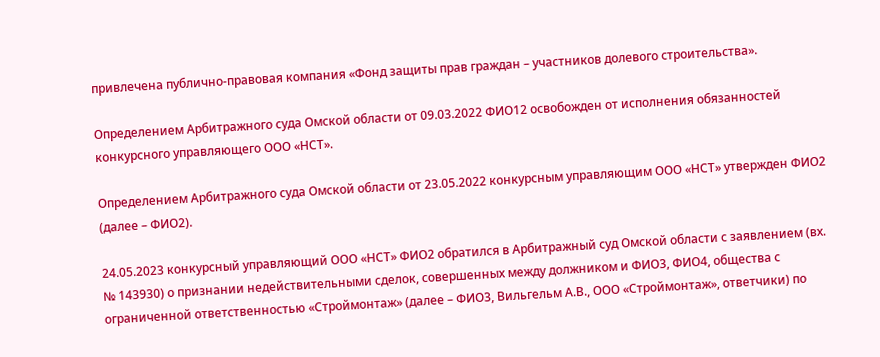привлечена публично-правовая компания «Фонд защиты прав граждан – участников долевого строительства».

Определением Арбитражного суда Омской области от 09.03.2022 ФИО12 освобожден от исполнения обязанностей конкурсного управляющего ООО «НСТ».

Определением Арбитражного суда Омской области от 23.05.2022 конкурсным управляющим ООО «НСТ» утвержден ФИО2 (далее – ФИО2).

24.05.2023 конкурсный управляющий ООО «НСТ» ФИО2 обратился в Арбитражный суд Омской области с заявлением (вх. № 143930) о признании недействительными сделок, совершенных между должником и ФИО3, ФИО4, общества с ограниченной ответственностью «Строймонтаж» (далее – ФИО3, Вильгельм А.В., ООО «Строймонтаж», ответчики) по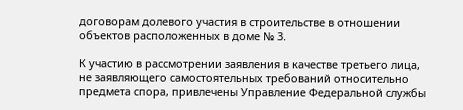договорам долевого участия в строительстве в отношении объектов расположенных в доме № 3.

К участию в рассмотрении заявления в качестве третьего лица, не заявляющего самостоятельных требований относительно предмета спора, привлечены Управление Федеральной службы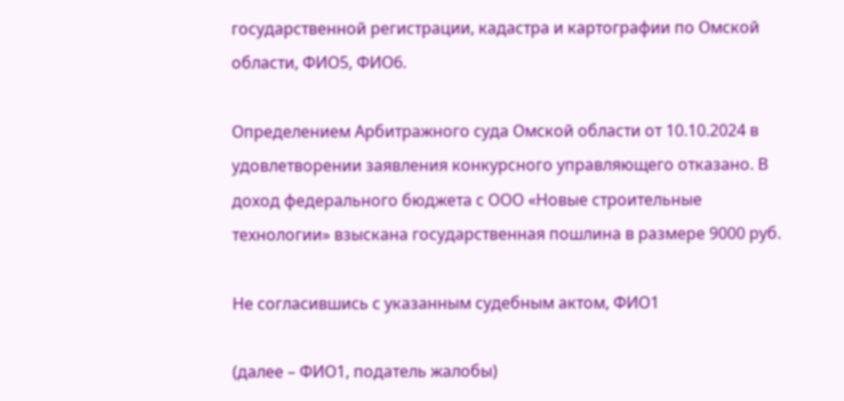государственной регистрации, кадастра и картографии по Омской области, ФИО5, ФИО6.

Определением Арбитражного суда Омской области от 10.10.2024 в удовлетворении заявления конкурсного управляющего отказано. В доход федерального бюджета с ООО «Новые строительные технологии» взыскана государственная пошлина в размере 9000 руб.

Не согласившись с указанным судебным актом, ФИО1

(далее – ФИО1, податель жалобы)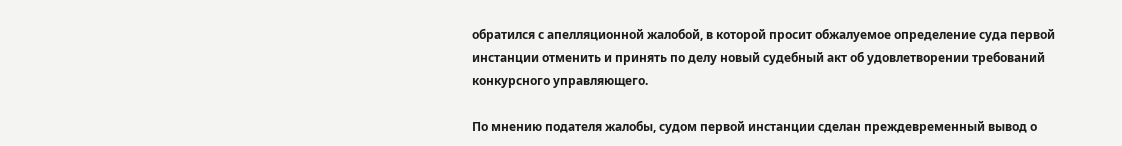обратился с апелляционной жалобой, в которой просит обжалуемое определение суда первой инстанции отменить и принять по делу новый судебный акт об удовлетворении требований конкурсного управляющего.

По мнению подателя жалобы, судом первой инстанции сделан преждевременный вывод о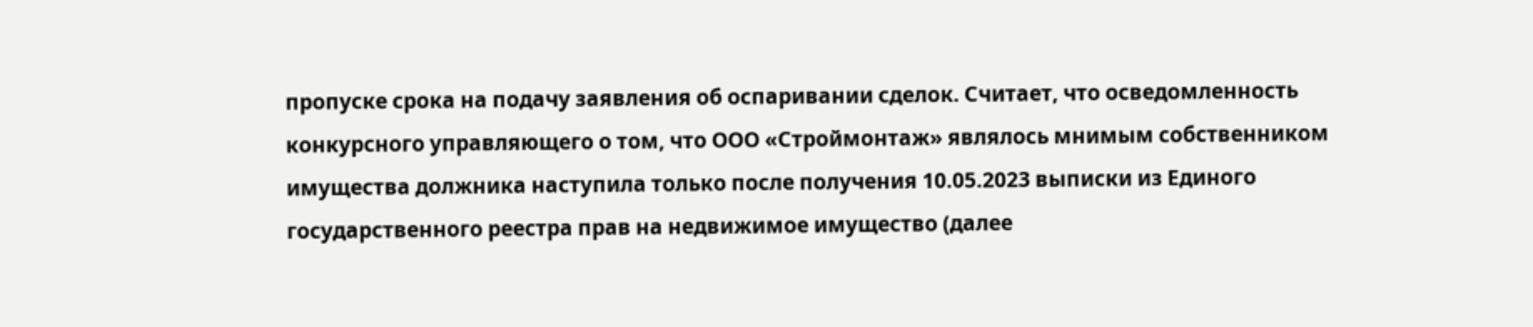пропуске срока на подачу заявления об оспаривании сделок. Считает, что осведомленность конкурсного управляющего о том, что ООО «Строймонтаж» являлось мнимым собственником имущества должника наступила только после получения 10.05.2023 выписки из Единого государственного реестра прав на недвижимое имущество (далее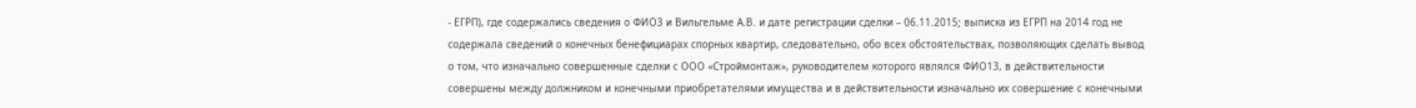- ЕГРП), где содержались сведения о ФИО3 и Вильгельме А.В. и дате регистрации сделки – 06.11.2015; выписка из ЕГРП на 2014 год не содержала сведений о конечных бенефициарах спорных квартир, следовательно, обо всех обстоятельствах, позволяющих сделать вывод о том, что изначально совершенные сделки с ООО «Строймонтаж», руководителем которого являлся ФИО13, в действительности совершены между должником и конечными приобретателями имущества и в действительности изначально их совершение с конечными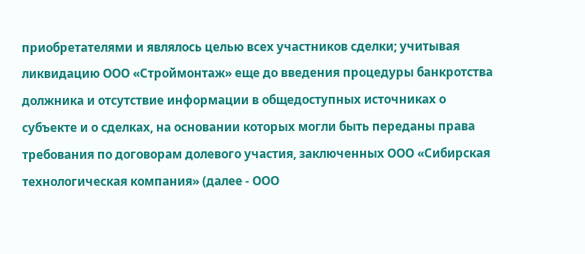приобретателями и являлось целью всех участников сделки; учитывая ликвидацию ООО «Строймонтаж» еще до введения процедуры банкротства должника и отсутствие информации в общедоступных источниках о субъекте и о сделках, на основании которых могли быть переданы права требования по договорам долевого участия, заключенных ООО «Сибирская технологическая компания» (далее - ООО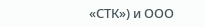«СТК») и ООО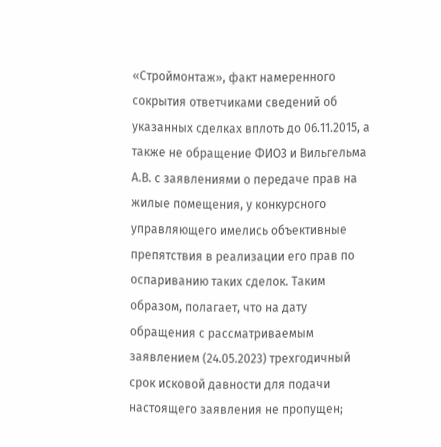«Строймонтаж», факт намеренного сокрытия ответчиками сведений об указанных сделках вплоть до 06.11.2015, а также не обращение ФИО3 и Вильгельма А.В. с заявлениями о передаче прав на жилые помещения, у конкурсного управляющего имелись объективные препятствия в реализации его прав по оспариванию таких сделок. Таким образом, полагает, что на дату обращения с рассматриваемым заявлением (24.05.2023) трехгодичный срок исковой давности для подачи настоящего заявления не пропущен;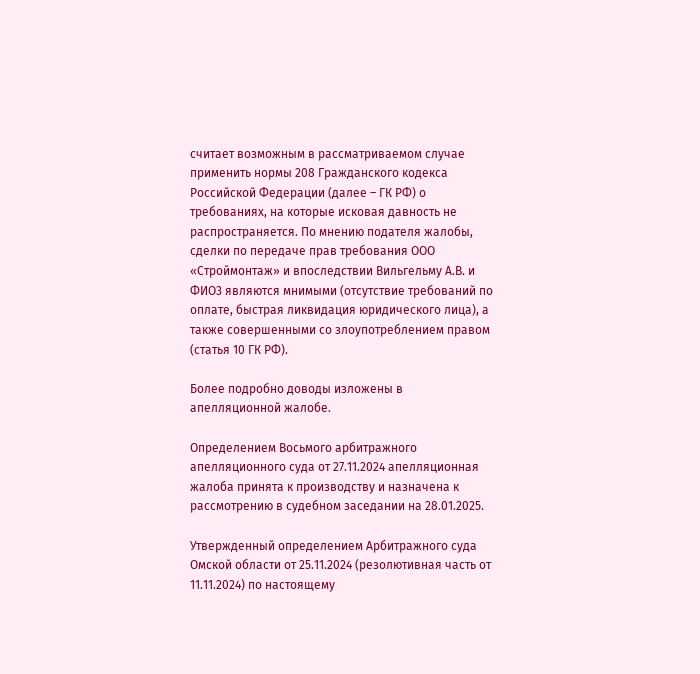считает возможным в рассматриваемом случае применить нормы 208 Гражданского кодекса Российской Федерации (далее – ГК РФ) о требованиях, на которые исковая давность не распространяется. По мнению подателя жалобы, сделки по передаче прав требования ООО «Строймонтаж» и впоследствии Вильгельму А.В. и ФИО3 являются мнимыми (отсутствие требований по оплате, быстрая ликвидация юридического лица), а также совершенными со злоупотреблением правом (статья 10 ГК РФ).

Более подробно доводы изложены в апелляционной жалобе.

Определением Восьмого арбитражного апелляционного суда от 27.11.2024 апелляционная жалоба принята к производству и назначена к рассмотрению в судебном заседании на 28.01.2025.

Утвержденный определением Арбитражного суда Омской области от 25.11.2024 (резолютивная часть от 11.11.2024) по настоящему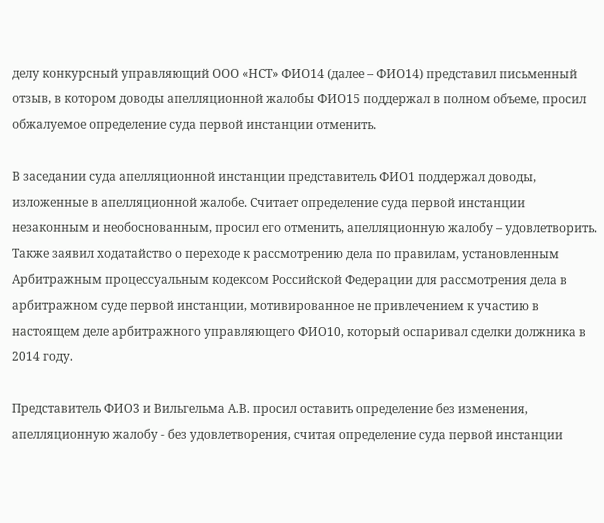делу конкурсный управляющий ООО «НСТ» ФИО14 (далее – ФИО14) представил письменный отзыв, в котором доводы апелляционной жалобы ФИО15 поддержал в полном объеме, просил обжалуемое определение суда первой инстанции отменить.

В заседании суда апелляционной инстанции представитель ФИО1 поддержал доводы, изложенные в апелляционной жалобе. Считает определение суда первой инстанции незаконным и необоснованным, просил его отменить, апелляционную жалобу – удовлетворить. Также заявил ходатайство о переходе к рассмотрению дела по правилам, установленным Арбитражным процессуальным кодексом Российской Федерации для рассмотрения дела в арбитражном суде первой инстанции, мотивированное не привлечением к участию в настоящем деле арбитражного управляющего ФИО10, который оспаривал сделки должника в 2014 году.

Представитель ФИО3 и Вильгельма А.В. просил оставить определение без изменения, апелляционную жалобу - без удовлетворения, считая определение суда первой инстанции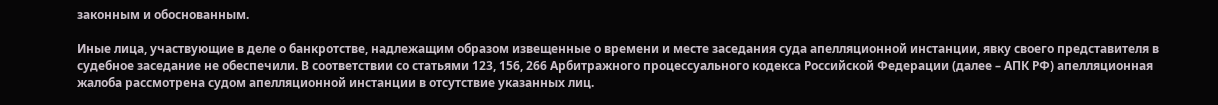законным и обоснованным.

Иные лица, участвующие в деле о банкротстве, надлежащим образом извещенные о времени и месте заседания суда апелляционной инстанции, явку своего представителя в судебное заседание не обеспечили. В соответствии со статьями 123, 156, 266 Арбитражного процессуального кодекса Российской Федерации (далее – АПК РФ) апелляционная жалоба рассмотрена судом апелляционной инстанции в отсутствие указанных лиц.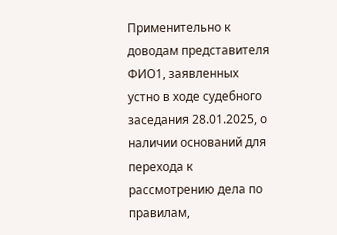Применительно к доводам представителя ФИО1, заявленных устно в ходе судебного заседания 28.01.2025, о наличии оснований для перехода к рассмотрению дела по правилам,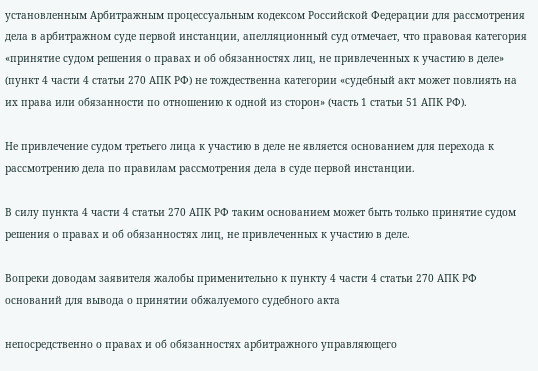установленным Арбитражным процессуальным кодексом Российской Федерации для рассмотрения дела в арбитражном суде первой инстанции, апелляционный суд отмечает, что правовая категория «принятие судом решения о правах и об обязанностях лиц, не привлеченных к участию в деле» (пункт 4 части 4 статьи 270 АПК РФ) не тождественна категории «судебный акт может повлиять на их права или обязанности по отношению к одной из сторон» (часть 1 статьи 51 АПК РФ).

Не привлечение судом третьего лица к участию в деле не является основанием для перехода к рассмотрению дела по правилам рассмотрения дела в суде первой инстанции.

В силу пункта 4 части 4 статьи 270 АПК РФ таким основанием может быть только принятие судом решения о правах и об обязанностях лиц, не привлеченных к участию в деле.

Вопреки доводам заявителя жалобы применительно к пункту 4 части 4 статьи 270 АПК РФ оснований для вывода о принятии обжалуемого судебного акта

непосредственно о правах и об обязанностях арбитражного управляющего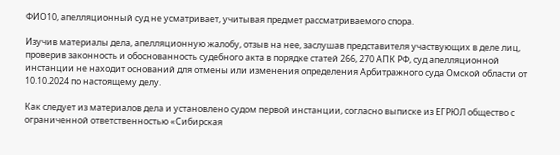ФИО10, апелляционный суд не усматривает, учитывая предмет рассматриваемого спора.

Изучив материалы дела, апелляционную жалобу, отзыв на нее, заслушав представителя участвующих в деле лиц, проверив законность и обоснованность судебного акта в порядке статей 266, 270 АПК РФ, суд апелляционной инстанции не находит оснований для отмены или изменения определения Арбитражного суда Омской области от 10.10.2024 по настоящему делу.

Как следует из материалов дела и установлено судом первой инстанции, согласно выписке из ЕГРЮЛ общество с ограниченной ответственностью «Сибирская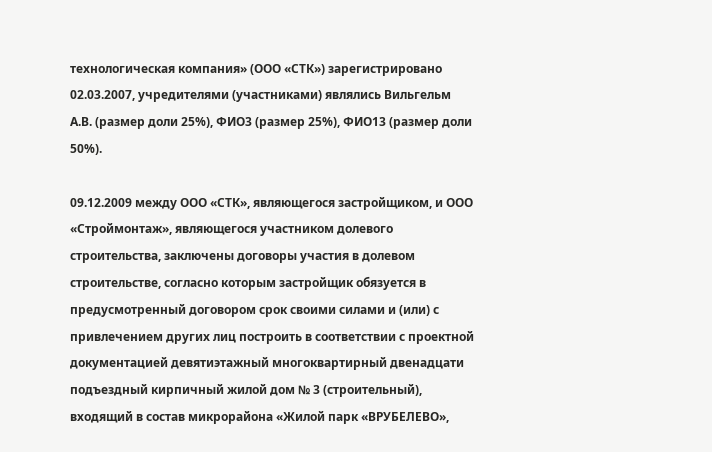технологическая компания» (ООО «СТК») зарегистрировано 02.03.2007, учредителями (участниками) являлись Вильгельм А.В. (размер доли 25%), ФИО3 (размер 25%), ФИО13 (размер доли 50%).

09.12.2009 между ООО «СТК», являющегося застройщиком, и ООО «Строймонтаж», являющегося участником долевого строительства, заключены договоры участия в долевом строительстве, согласно которым застройщик обязуется в предусмотренный договором срок своими силами и (или) с привлечением других лиц построить в соответствии с проектной документацией девятиэтажный многоквартирный двенадцати подъездный кирпичный жилой дом № 3 (строительный), входящий в состав микрорайона «Жилой парк «ВРУБЕЛЕВО»,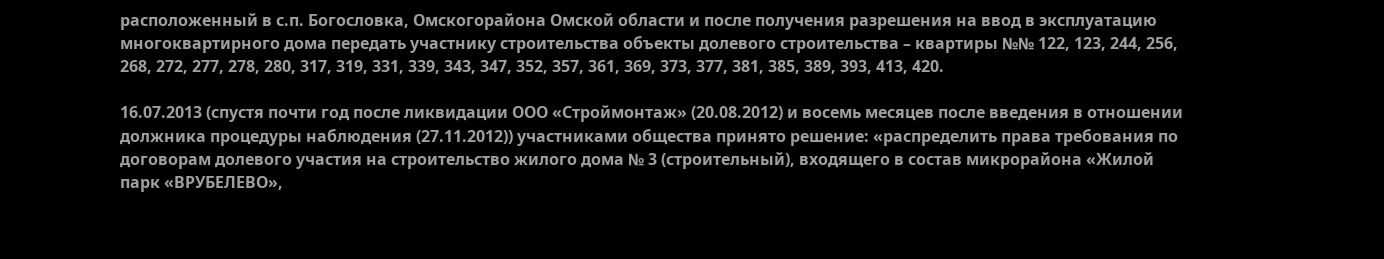расположенный в с.п. Богословка, Омскогорайона Омской области и после получения разрешения на ввод в эксплуатацию многоквартирного дома передать участнику строительства объекты долевого строительства – квартиры №№ 122, 123, 244, 256, 268, 272, 277, 278, 280, 317, 319, 331, 339, 343, 347, 352, 357, 361, 369, 373, 377, 381, 385, 389, 393, 413, 420.

16.07.2013 (спустя почти год после ликвидации ООО «Строймонтаж» (20.08.2012) и восемь месяцев после введения в отношении должника процедуры наблюдения (27.11.2012)) участниками общества принято решение: «распределить права требования по договорам долевого участия на строительство жилого дома № 3 (строительный), входящего в состав микрорайона «Жилой парк «ВРУБЕЛЕВО»,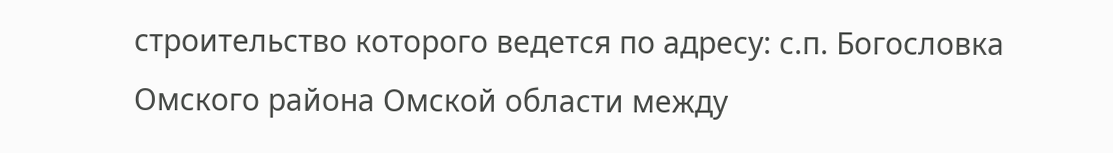строительство которого ведется по адресу: с.п. Богословка Омского района Омской области между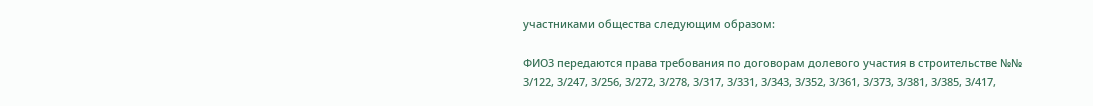участниками общества следующим образом:

ФИО3 передаются права требования по договорам долевого участия в строительстве №№ 3/122, 3/247, 3/256, 3/272, 3/278, 3/317, 3/331, 3/343, 3/352, 3/361, 3/373, 3/381, 3/385, 3/417,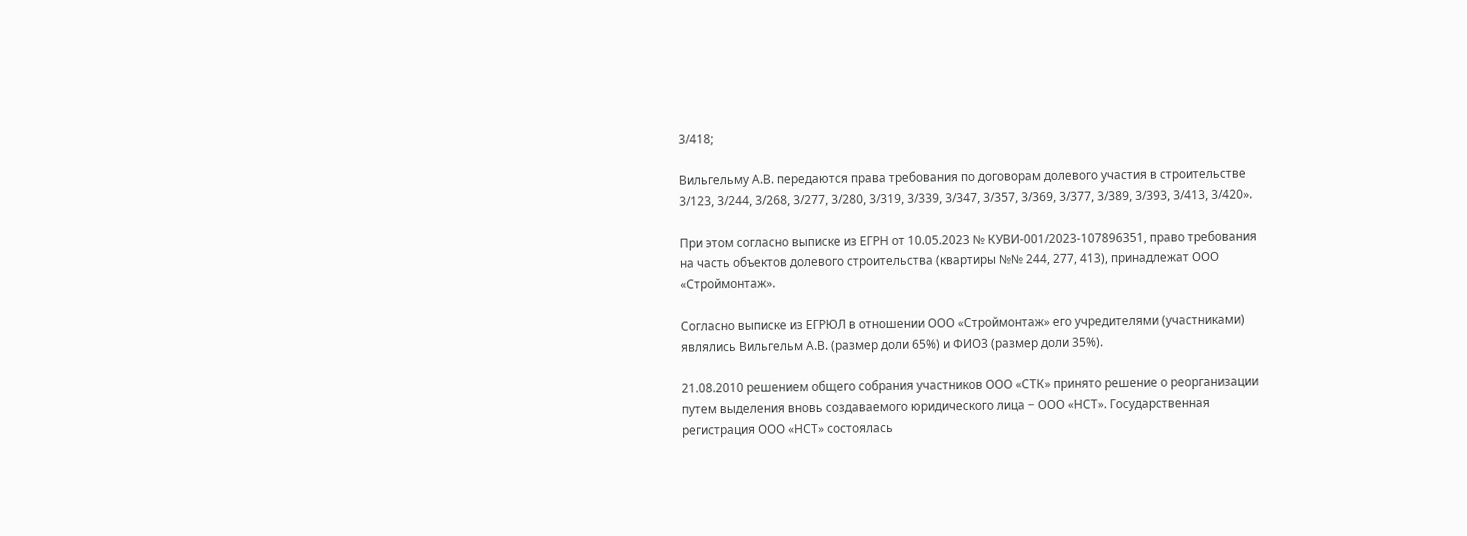3/418;

Вильгельму А.В. передаются права требования по договорам долевого участия в строительстве 3/123, 3/244, 3/268, 3/277, 3/280, 3/319, 3/339, 3/347, 3/357, 3/369, 3/377, 3/389, 3/393, 3/413, 3/420».

При этом согласно выписке из ЕГРН от 10.05.2023 № КУВИ-001/2023-107896351, право требования на часть объектов долевого строительства (квартиры №№ 244, 277, 413), принадлежат ООО «Строймонтаж».

Согласно выписке из ЕГРЮЛ в отношении ООО «Строймонтаж» его учредителями (участниками) являлись Вильгельм А.В. (размер доли 65%) и ФИО3 (размер доли 35%).

21.08.2010 решением общего собрания участников ООО «СТК» принято решение о реорганизации путем выделения вновь создаваемого юридического лица − ООО «НСТ». Государственная регистрация ООО «НСТ» состоялась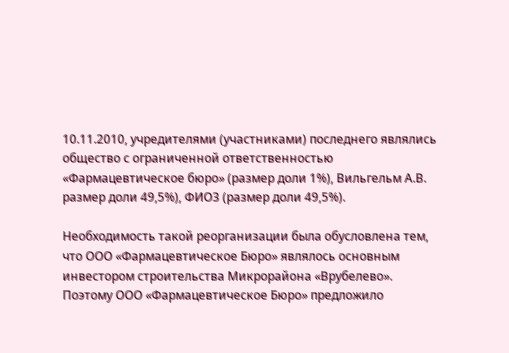10.11.2010, учредителями (участниками) последнего являлись общество с ограниченной ответственностью «Фармацевтическое бюро» (размер доли 1%), Вильгельм А.В. размер доли 49,5%), ФИО3 (размер доли 49,5%).

Необходимость такой реорганизации была обусловлена тем, что ООО «Фармацевтическое Бюро» являлось основным инвестором строительства Микрорайона «Врубелево». Поэтому ООО «Фармацевтическое Бюро» предложило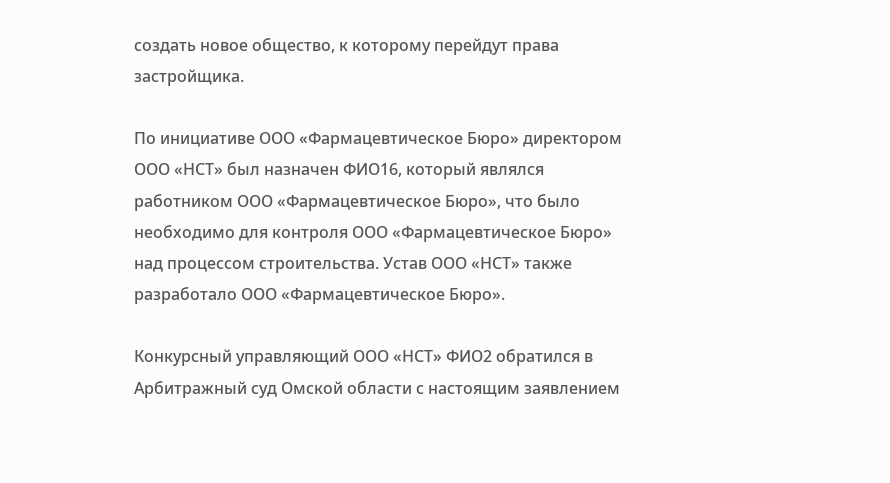создать новое общество, к которому перейдут права застройщика.

По инициативе ООО «Фармацевтическое Бюро» директором ООО «НСТ» был назначен ФИО16, который являлся работником ООО «Фармацевтическое Бюро», что было необходимо для контроля ООО «Фармацевтическое Бюро» над процессом строительства. Устав ООО «НСТ» также разработало ООО «Фармацевтическое Бюро».

Конкурсный управляющий ООО «НСТ» ФИО2 обратился в Арбитражный суд Омской области с настоящим заявлением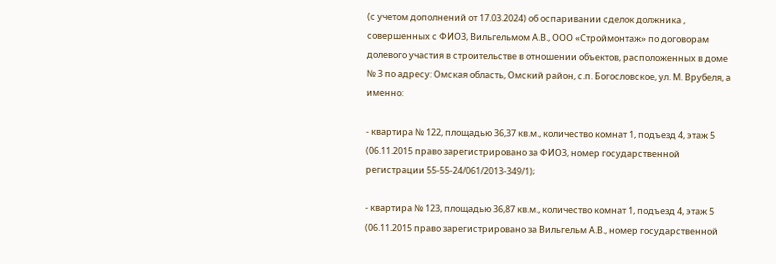(с учетом дополнений от 17.03.2024) об оспаривании сделок должника , совершенных с ФИО3, Вильгельмом А.В., ООО «Строймонтаж» по договорам долевого участия в строительстве в отношении объектов, расположенных в доме № 3 по адресу: Омская область, Омский район, с.п. Богословское, ул. М. Врубеля, а именно:

- квартира № 122, площадью 36,37 кв.м., количество комнат 1, подъезд 4, этаж 5 (06.11.2015 право зарегистрировано за ФИО3, номер государственной регистрации 55-55-24/061/2013-349/1);

- квартира № 123, площадью 36,87 кв.м., количество комнат 1, подъезд 4, этаж 5 (06.11.2015 право зарегистрировано за Вильгельм А.В., номер государственной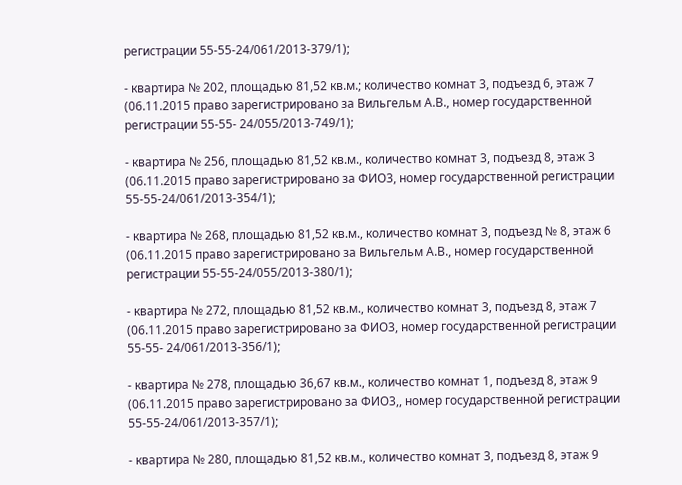регистрации 55-55-24/061/2013-379/1);

- квартира № 202, площадью 81,52 кв.м.; количество комнат 3, подъезд 6, этаж 7 (06.11.2015 право зарегистрировано за Вильгельм А.В., номер государственной регистрации 55-55- 24/055/2013-749/1);

- квартира № 256, площадью 81,52 кв.м., количество комнат 3, подъезд 8, этаж 3 (06.11.2015 право зарегистрировано за ФИО3, номер государственной регистрации 55-55-24/061/2013-354/1);

- квартира № 268, площадью 81,52 кв.м., количество комнат 3, подъезд № 8, этаж 6 (06.11.2015 право зарегистрировано за Вильгельм А.В., номер государственной регистрации 55-55-24/055/2013-380/1);

- квартира № 272, площадью 81,52 кв.м., количество комнат 3, подъезд 8, этаж 7 (06.11.2015 право зарегистрировано за ФИО3, номер государственной регистрации 55-55- 24/061/2013-356/1);

- квартира № 278, площадью 36,67 кв.м., количество комнат 1, подъезд 8, этаж 9 (06.11.2015 право зарегистрировано за ФИО3,, номер государственной регистрации 55-55-24/061/2013-357/1);

- квартира № 280, площадью 81,52 кв.м., количество комнат 3, подъезд 8, этаж 9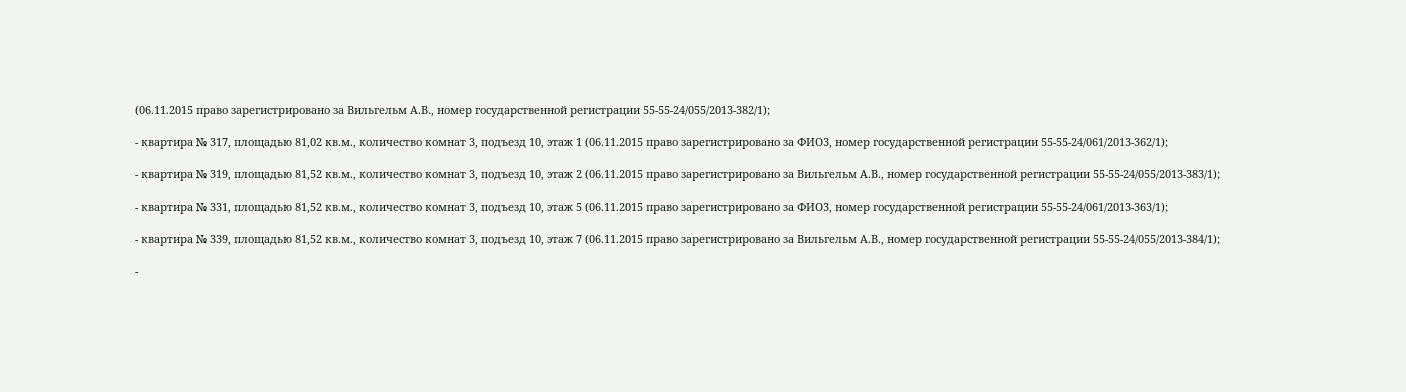(06.11.2015 право зарегистрировано за Вильгельм А.В., номер государственной регистрации 55-55-24/055/2013-382/1);

- квартира № 317, площадью 81,02 кв.м., количество комнат 3, подъезд 10, этаж 1 (06.11.2015 право зарегистрировано за ФИО3, номер государственной регистрации 55-55-24/061/2013-362/1);

- квартира № 319, площадью 81,52 кв.м., количество комнат 3, подъезд 10, этаж 2 (06.11.2015 право зарегистрировано за Вильгельм А.В., номер государственной регистрации 55-55-24/055/2013-383/1);

- квартира № 331, площадью 81,52 кв.м., количество комнат 3, подъезд 10, этаж 5 (06.11.2015 право зарегистрировано за ФИО3, номер государственной регистрации 55-55-24/061/2013-363/1);

- квартира № 339, площадью 81,52 кв.м., количество комнат 3, подъезд 10, этаж 7 (06.11.2015 право зарегистрировано за Вильгельм А.В., номер государственной регистрации 55-55-24/055/2013-384/1);

-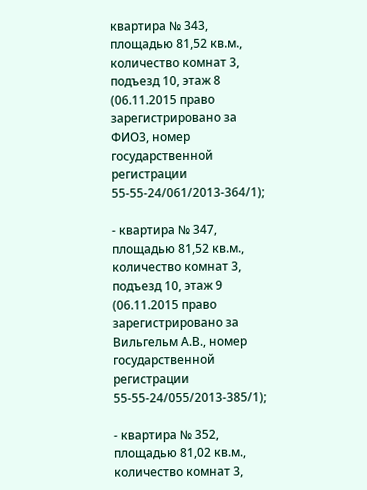квартира № 343, площадью 81,52 кв.м., количество комнат 3, подъезд 10, этаж 8 (06.11.2015 право зарегистрировано за ФИО3, номер государственной регистрации 55-55-24/061/2013-364/1);

- квартира № 347, площадью 81,52 кв.м., количество комнат 3, подъезд 10, этаж 9 (06.11.2015 право зарегистрировано за Вильгельм А.В., номер государственной регистрации 55-55-24/055/2013-385/1);

- квартира № 352, площадью 81,02 кв.м., количество комнат 3,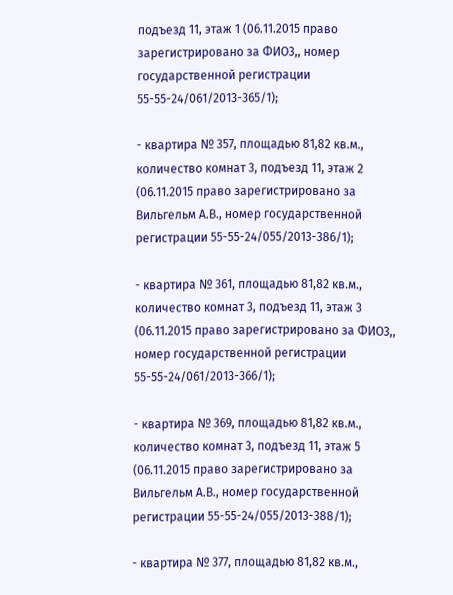подъезд 11, этаж 1 (06.11.2015 право зарегистрировано за ФИО3,, номер государственной регистрации 55-55-24/061/2013-365/1);

- квартира № 357, площадью 81,82 кв.м., количество комнат 3, подъезд 11, этаж 2 (06.11.2015 право зарегистрировано за Вильгельм А.В., номер государственной регистрации 55-55-24/055/2013-386/1);

- квартира № 361, площадью 81,82 кв.м., количество комнат 3, подъезд 11, этаж 3 (06.11.2015 право зарегистрировано за ФИО3,, номер государственной регистрации 55-55-24/061/2013-366/1);

- квартира № 369, площадью 81,82 кв.м., количество комнат 3, подъезд 11, этаж 5 (06.11.2015 право зарегистрировано за Вильгельм А.В., номер государственной регистрации 55-55-24/055/2013-388/1);

- квартира № 377, площадью 81,82 кв.м.,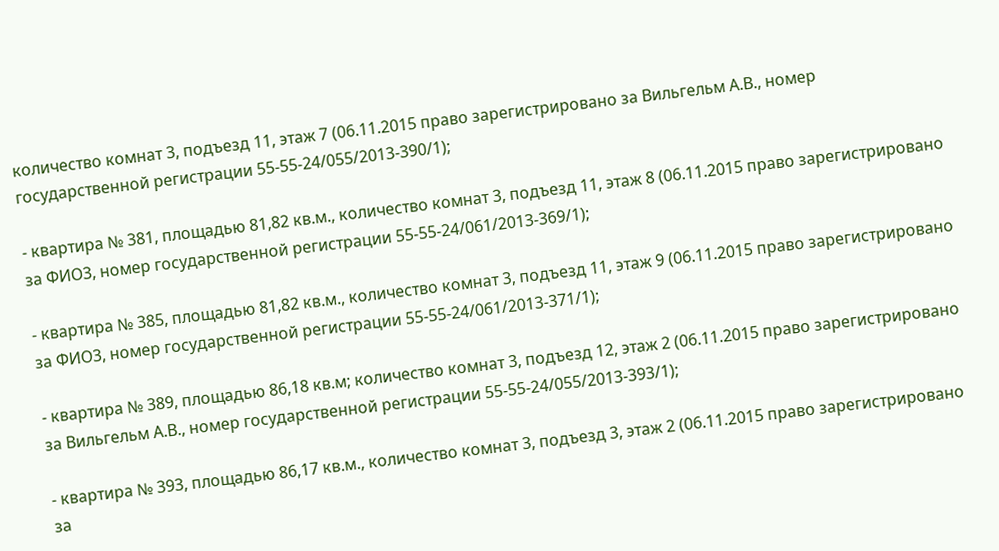количество комнат 3, подъезд 11, этаж 7 (06.11.2015 право зарегистрировано за Вильгельм А.В., номер государственной регистрации 55-55-24/055/2013-390/1);

- квартира № 381, площадью 81,82 кв.м., количество комнат 3, подъезд 11, этаж 8 (06.11.2015 право зарегистрировано за ФИО3, номер государственной регистрации 55-55-24/061/2013-369/1);

- квартира № 385, площадью 81,82 кв.м., количество комнат 3, подъезд 11, этаж 9 (06.11.2015 право зарегистрировано за ФИО3, номер государственной регистрации 55-55-24/061/2013-371/1);

- квартира № 389, площадью 86,18 кв.м; количество комнат 3, подъезд 12, этаж 2 (06.11.2015 право зарегистрировано за Вильгельм А.В., номер государственной регистрации 55-55-24/055/2013-393/1);

- квартира № 393, площадью 86,17 кв.м., количество комнат 3, подъезд 3, этаж 2 (06.11.2015 право зарегистрировано за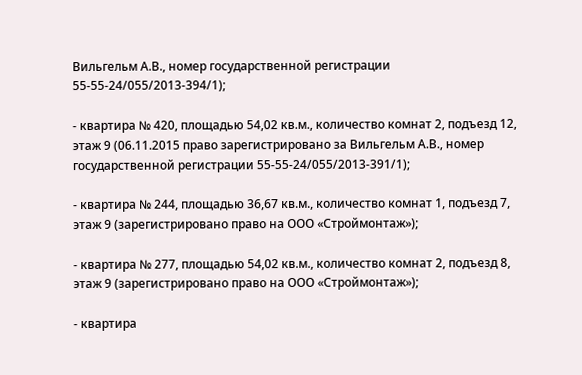Вильгельм А.В., номер государственной регистрации 55-55-24/055/2013-394/1);

- квартира № 420, площадью 54,02 кв.м., количество комнат 2, подъезд 12, этаж 9 (06.11.2015 право зарегистрировано за Вильгельм А.В., номер государственной регистрации 55-55-24/055/2013-391/1);

- квартира № 244, площадью 36,67 кв.м., количество комнат 1, подъезд 7, этаж 9 (зарегистрировано право на ООО «Строймонтаж»);

- квартира № 277, площадью 54,02 кв.м., количество комнат 2, подъезд 8, этаж 9 (зарегистрировано право на ООО «Строймонтаж»);

- квартира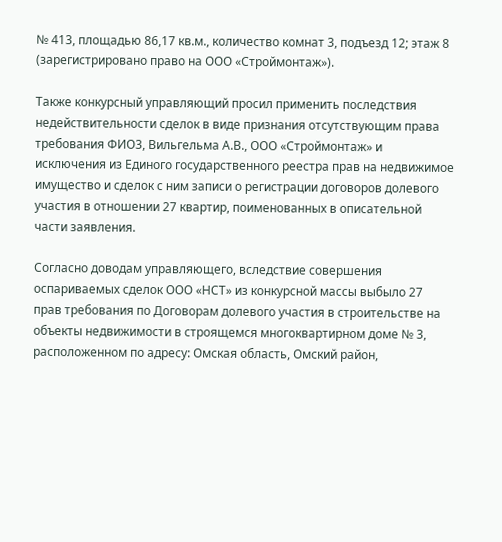№ 413, площадью 86,17 кв.м., количество комнат 3, подъезд 12; этаж 8 (зарегистрировано право на ООО «Строймонтаж»).

Также конкурсный управляющий просил применить последствия недействительности сделок в виде признания отсутствующим права требования ФИО3, Вильгельма А.В., ООО «Строймонтаж» и исключения из Единого государственного реестра прав на недвижимое имущество и сделок с ним записи о регистрации договоров долевого участия в отношении 27 квартир, поименованных в описательной части заявления.

Согласно доводам управляющего, вследствие совершения оспариваемых сделок ООО «НСТ» из конкурсной массы выбыло 27 прав требования по Договорам долевого участия в строительстве на объекты недвижимости в строящемся многоквартирном доме № 3, расположенном по адресу: Омская область, Омский район,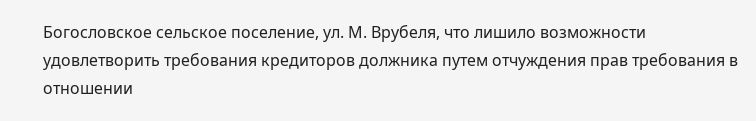Богословское сельское поселение, ул. М. Врубеля, что лишило возможности удовлетворить требования кредиторов должника путем отчуждения прав требования в отношении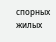спорных жилых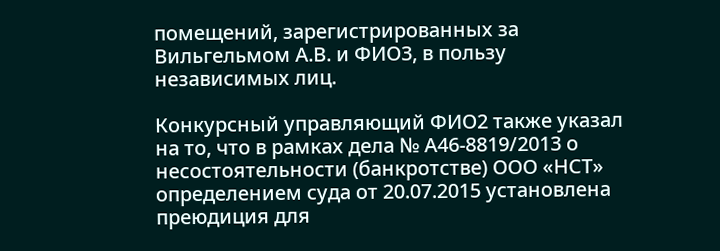помещений, зарегистрированных за Вильгельмом А.В. и ФИО3, в пользу независимых лиц.

Конкурсный управляющий ФИО2 также указал на то, что в рамках дела № А46-8819/2013 о несостоятельности (банкротстве) ООО «НСТ» определением суда от 20.07.2015 установлена преюдиция для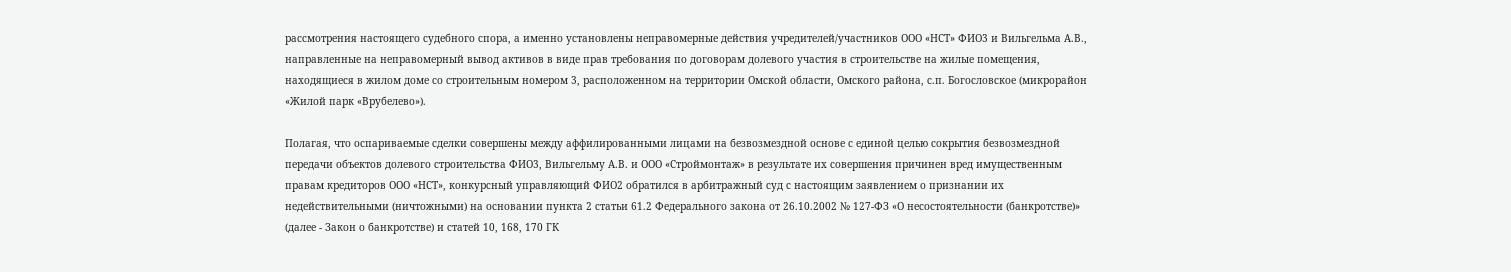рассмотрения настоящего судебного спора, а именно установлены неправомерные действия учредителей/участников ООО «НСТ» ФИО3 и Вильгельма А.В., направленные на неправомерный вывод активов в виде прав требования по договорам долевого участия в строительстве на жилые помещения, находящиеся в жилом доме со строительным номером 3, расположенном на территории Омской области, Омского района, с.п. Богословское (микрорайон «Жилой парк «Врубелево»).

Полагая, что оспариваемые сделки совершены между аффилированными лицами на безвозмездной основе с единой целью сокрытия безвозмездной передачи объектов долевого строительства ФИО3, Вильгельму А.В. и ООО «Строймонтаж» в результате их совершения причинен вред имущественным правам кредиторов ООО «НСТ», конкурсный управляющий ФИО2 обратился в арбитражный суд с настоящим заявлением о признании их недействительными (ничтожными) на основании пункта 2 статьи 61.2 Федерального закона от 26.10.2002 № 127-ФЗ «О несостоятельности (банкротстве)» (далее - Закон о банкротстве) и статей 10, 168, 170 ГК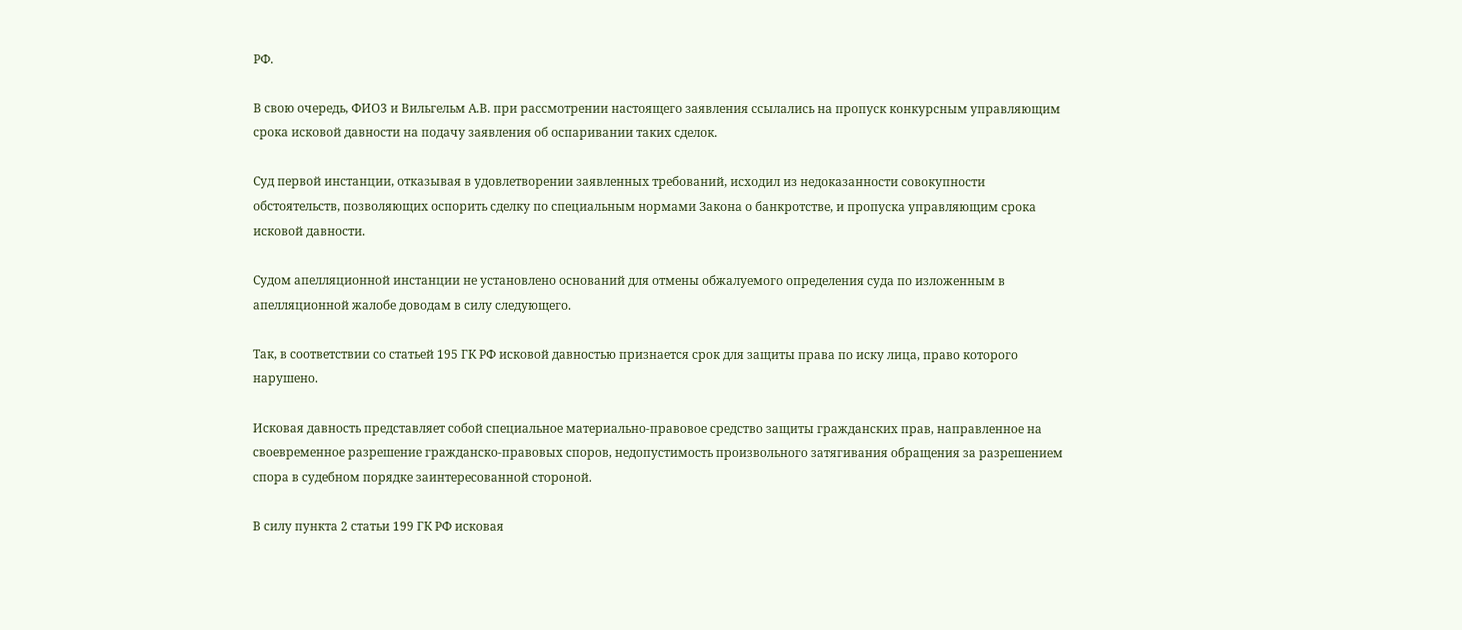РФ.

В свою очередь, ФИО3 и Вильгельм А.В. при рассмотрении настоящего заявления ссылались на пропуск конкурсным управляющим срока исковой давности на подачу заявления об оспаривании таких сделок.

Суд первой инстанции, отказывая в удовлетворении заявленных требований, исходил из недоказанности совокупности обстоятельств, позволяющих оспорить сделку по специальным нормами Закона о банкротстве, и пропуска управляющим срока исковой давности.

Судом апелляционной инстанции не установлено оснований для отмены обжалуемого определения суда по изложенным в апелляционной жалобе доводам в силу следующего.

Так, в соответствии со статьей 195 ГК РФ исковой давностью признается срок для защиты права по иску лица, право которого нарушено.

Исковая давность представляет собой специальное материально-правовое средство защиты гражданских прав, направленное на своевременное разрешение гражданско-правовых споров, недопустимость произвольного затягивания обращения за разрешением спора в судебном порядке заинтересованной стороной.

В силу пункта 2 статьи 199 ГК РФ исковая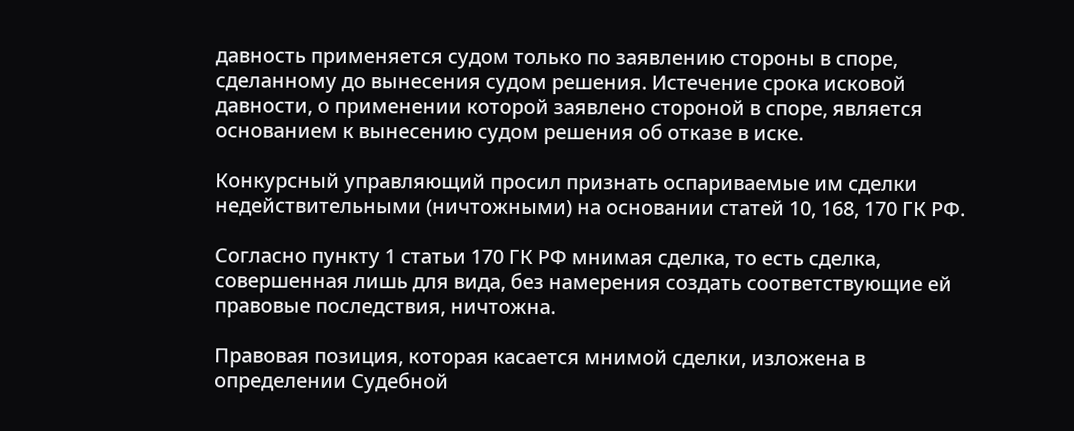давность применяется судом только по заявлению стороны в споре, сделанному до вынесения судом решения. Истечение срока исковой давности, о применении которой заявлено стороной в споре, является основанием к вынесению судом решения об отказе в иске.

Конкурсный управляющий просил признать оспариваемые им сделки недействительными (ничтожными) на основании статей 10, 168, 170 ГК РФ.

Согласно пункту 1 статьи 170 ГК РФ мнимая сделка, то есть сделка, совершенная лишь для вида, без намерения создать соответствующие ей правовые последствия, ничтожна.

Правовая позиция, которая касается мнимой сделки, изложена в определении Судебной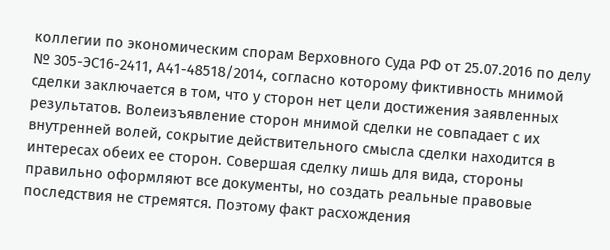коллегии по экономическим спорам Верховного Суда РФ от 25.07.2016 по делу № 305-ЭС16-2411, А41-48518/2014, согласно которому фиктивность мнимой сделки заключается в том, что у сторон нет цели достижения заявленных результатов. Волеизъявление сторон мнимой сделки не совпадает с их внутренней волей, сокрытие действительного смысла сделки находится в интересах обеих ее сторон. Совершая сделку лишь для вида, стороны правильно оформляют все документы, но создать реальные правовые последствия не стремятся. Поэтому факт расхождения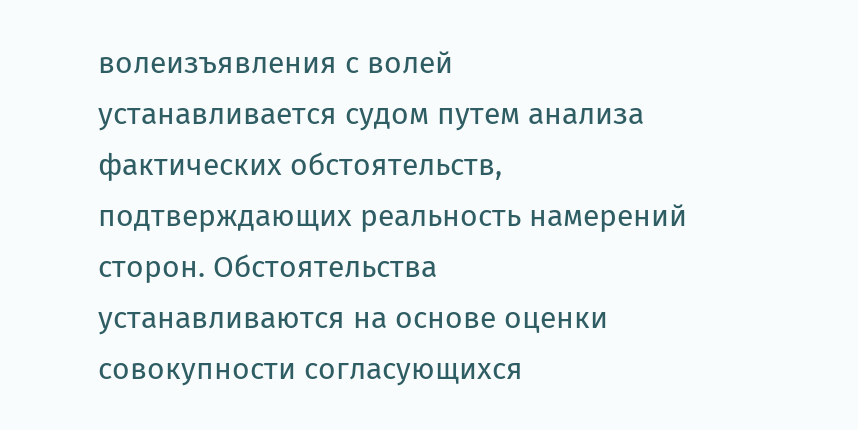волеизъявления с волей устанавливается судом путем анализа фактических обстоятельств, подтверждающих реальность намерений сторон. Обстоятельства устанавливаются на основе оценки совокупности согласующихся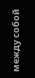между собой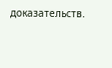доказательств.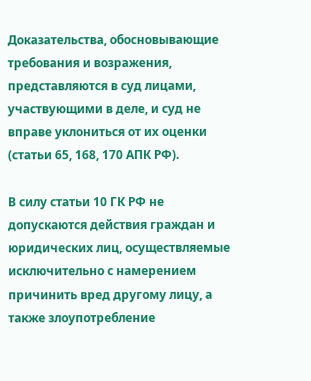Доказательства, обосновывающие требования и возражения, представляются в суд лицами, участвующими в деле, и суд не вправе уклониться от их оценки (статьи 65, 168, 170 АПК РФ).

В силу статьи 10 ГК РФ не допускаются действия граждан и юридических лиц, осуществляемые исключительно с намерением причинить вред другому лицу, а также злоупотребление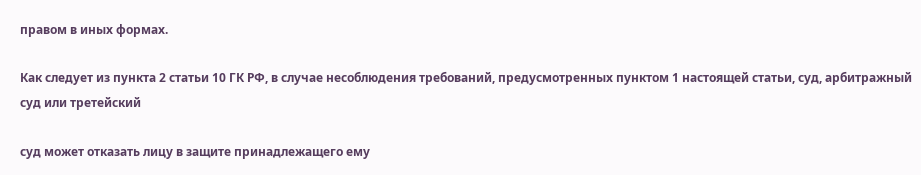правом в иных формах.

Как следует из пункта 2 статьи 10 ГК РФ, в случае несоблюдения требований, предусмотренных пунктом 1 настоящей статьи, суд, арбитражный суд или третейский

суд может отказать лицу в защите принадлежащего ему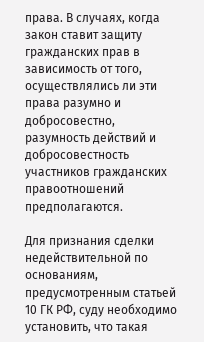права. В случаях, когда закон ставит защиту гражданских прав в зависимость от того, осуществлялись ли эти права разумно и добросовестно, разумность действий и добросовестность участников гражданских правоотношений предполагаются.

Для признания сделки недействительной по основаниям, предусмотренным статьей 10 ГК РФ, суду необходимо установить, что такая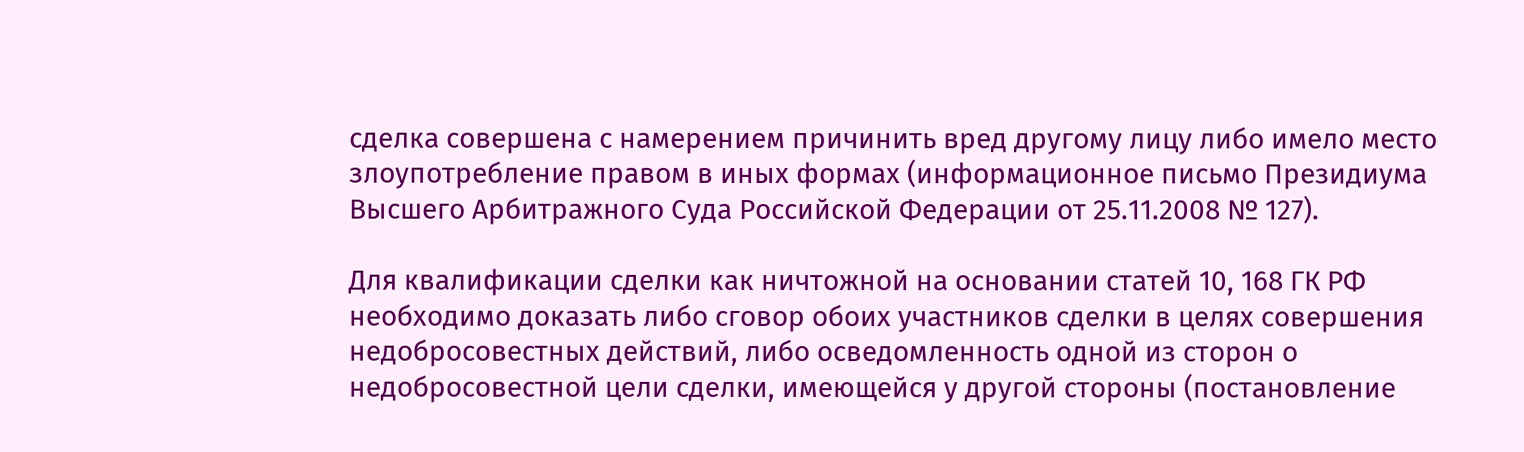сделка совершена с намерением причинить вред другому лицу либо имело место злоупотребление правом в иных формах (информационное письмо Президиума Высшего Арбитражного Суда Российской Федерации от 25.11.2008 № 127).

Для квалификации сделки как ничтожной на основании статей 10, 168 ГК РФ необходимо доказать либо сговор обоих участников сделки в целях совершения недобросовестных действий, либо осведомленность одной из сторон о недобросовестной цели сделки, имеющейся у другой стороны (постановление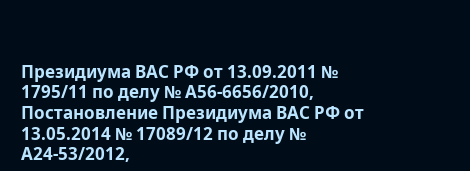Президиума ВАС РФ от 13.09.2011 № 1795/11 по делу № А56-6656/2010, Постановление Президиума ВАС РФ от 13.05.2014 № 17089/12 по делу № А24-53/2012,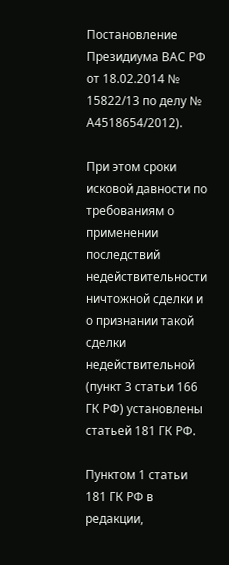Постановление Президиума ВАС РФ от 18.02.2014 № 15822/13 по делу № А4518654/2012).

При этом сроки исковой давности по требованиям о применении последствий недействительности ничтожной сделки и о признании такой сделки недействительной (пункт 3 статьи 166 ГК РФ) установлены статьей 181 ГК РФ.

Пунктом 1 статьи 181 ГК РФ в редакции,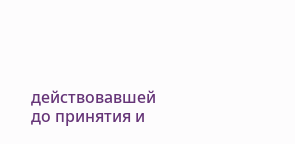действовавшей до принятия и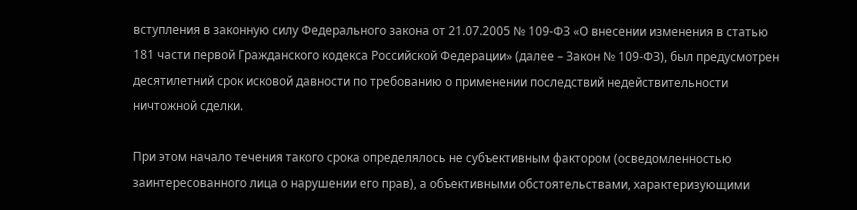вступления в законную силу Федерального закона от 21.07.2005 № 109-ФЗ «О внесении изменения в статью 181 части первой Гражданского кодекса Российской Федерации» (далее – Закон № 109-ФЗ), был предусмотрен десятилетний срок исковой давности по требованию о применении последствий недействительности ничтожной сделки.

При этом начало течения такого срока определялось не субъективным фактором (осведомленностью заинтересованного лица о нарушении его прав), а объективными обстоятельствами, характеризующими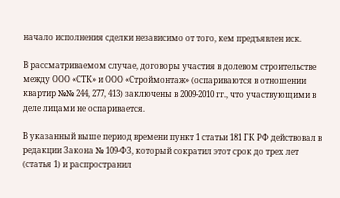начало исполнения сделки независимо от того, кем предъявлен иск.

В рассматриваемом случае, договоры участия в долевом строительстве между ООО «СТК» и ООО «Строймонтаж» (оспариваются в отношении квартир №№ 244, 277, 413) заключены в 2009-2010 гг., что участвующими в деле лицами не оспаривается.

В указанный выше период времени пункт 1 статьи 181 ГК РФ действовал в редакции Закона № 109-ФЗ, который сократил этот срок до трех лет (статья 1) и распространил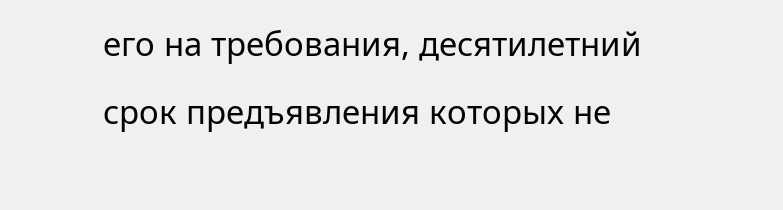его на требования, десятилетний срок предъявления которых не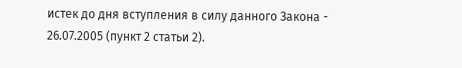истек до дня вступления в силу данного Закона - 26.07.2005 (пункт 2 статьи 2).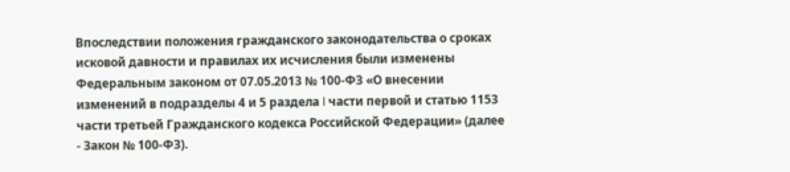Впоследствии положения гражданского законодательства о сроках исковой давности и правилах их исчисления были изменены Федеральным законом от 07.05.2013 № 100-ФЗ «О внесении изменений в подразделы 4 и 5 раздела I части первой и статью 1153 части третьей Гражданского кодекса Российской Федерации» (далее - Закон № 100-ФЗ).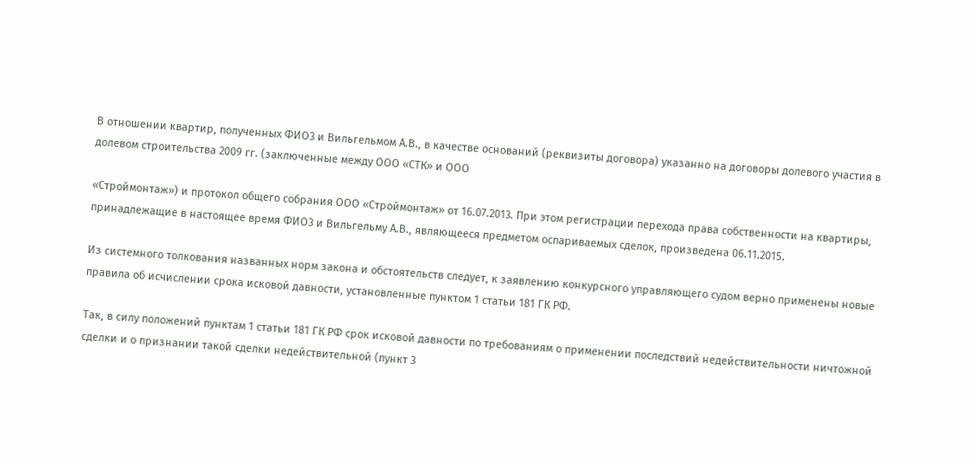В отношении квартир, полученных ФИО3 и Вильгельмом А.В., в качестве оснований (реквизиты договора) указанно на договоры долевого участия в долевом строительства 2009 гг. (заключенные между ООО «СТК» и ООО

«Строймонтаж») и протокол общего собрания ООО «Строймонтаж» от 16.07.2013. При этом регистрации перехода права собственности на квартиры, принадлежащие в настоящее время ФИО3 и Вильгельму А.В., являющееся предметом оспариваемых сделок, произведена 06.11.2015.

Из системного толкования названных норм закона и обстоятельств следует, к заявлению конкурсного управляющего судом верно применены новые правила об исчислении срока исковой давности, установленные пунктом 1 статьи 181 ГК РФ.

Так, в силу положений пунктам 1 статьи 181 ГК РФ срок исковой давности по требованиям о применении последствий недействительности ничтожной сделки и о признании такой сделки недействительной (пункт 3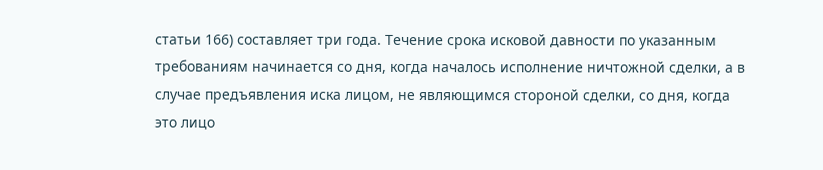статьи 166) составляет три года. Течение срока исковой давности по указанным требованиям начинается со дня, когда началось исполнение ничтожной сделки, а в случае предъявления иска лицом, не являющимся стороной сделки, со дня, когда это лицо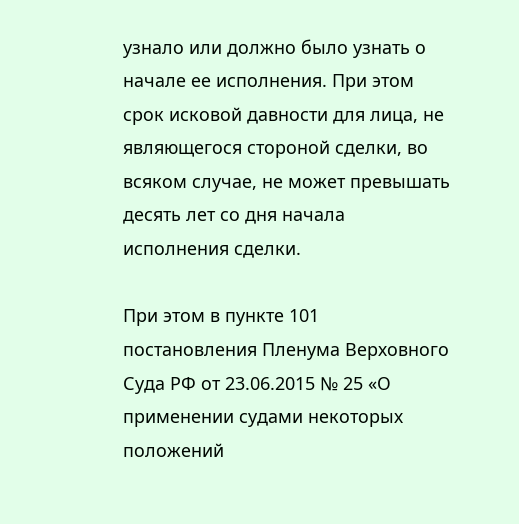узнало или должно было узнать о начале ее исполнения. При этом срок исковой давности для лица, не являющегося стороной сделки, во всяком случае, не может превышать десять лет со дня начала исполнения сделки.

При этом в пункте 101 постановления Пленума Верховного Суда РФ от 23.06.2015 № 25 «О применении судами некоторых положений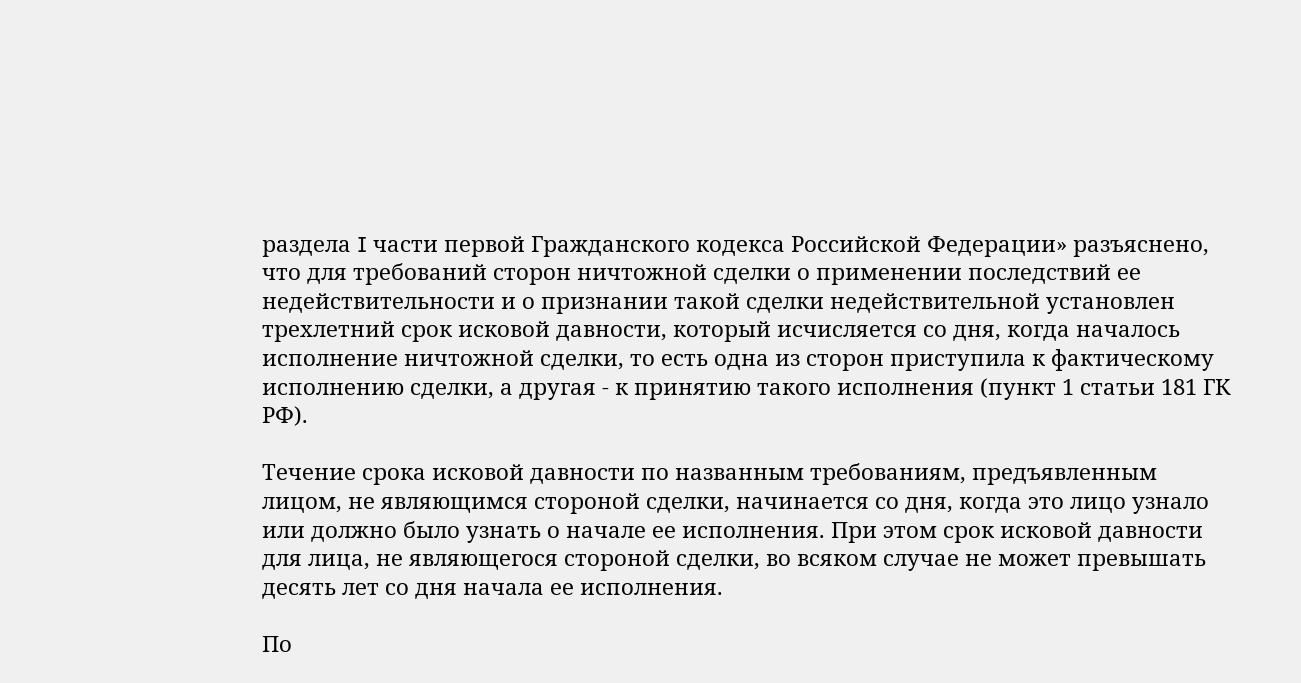раздела I части первой Гражданского кодекса Российской Федерации» разъяснено, что для требований сторон ничтожной сделки о применении последствий ее недействительности и о признании такой сделки недействительной установлен трехлетний срок исковой давности, который исчисляется со дня, когда началось исполнение ничтожной сделки, то есть одна из сторон приступила к фактическому исполнению сделки, а другая - к принятию такого исполнения (пункт 1 статьи 181 ГК РФ).

Течение срока исковой давности по названным требованиям, предъявленным лицом, не являющимся стороной сделки, начинается со дня, когда это лицо узнало или должно было узнать о начале ее исполнения. При этом срок исковой давности для лица, не являющегося стороной сделки, во всяком случае не может превышать десять лет со дня начала ее исполнения.

По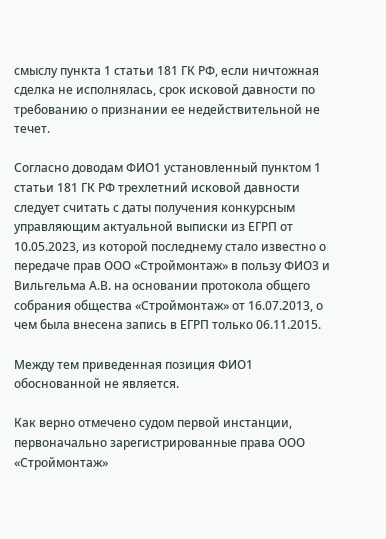смыслу пункта 1 статьи 181 ГК РФ, если ничтожная сделка не исполнялась, срок исковой давности по требованию о признании ее недействительной не течет.

Согласно доводам ФИО1 установленный пунктом 1 статьи 181 ГК РФ трехлетний исковой давности следует считать с даты получения конкурсным управляющим актуальной выписки из ЕГРП от 10.05.2023, из которой последнему стало известно о передаче прав ООО «Строймонтаж» в пользу ФИО3 и Вильгельма А.В. на основании протокола общего собрания общества «Строймонтаж» от 16.07.2013, о чем была внесена запись в ЕГРП только 06.11.2015.

Между тем приведенная позиция ФИО1 обоснованной не является.

Как верно отмечено судом первой инстанции, первоначально зарегистрированные права ООО «Строймонтаж»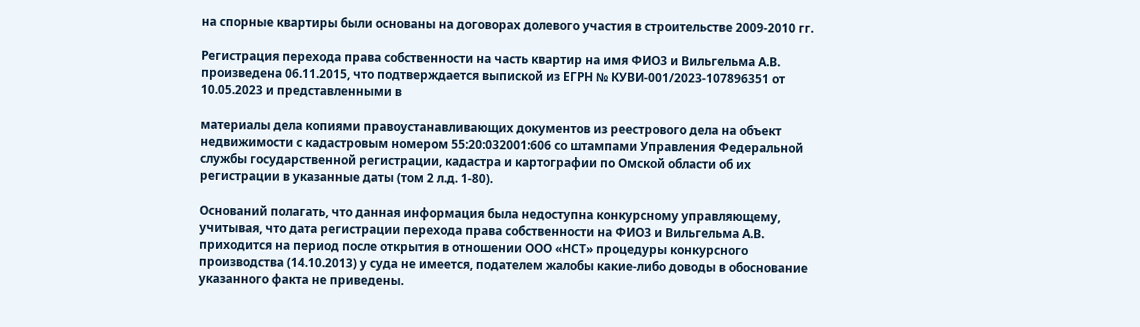на спорные квартиры были основаны на договорах долевого участия в строительстве 2009-2010 гг.

Регистрация перехода права собственности на часть квартир на имя ФИО3 и Вильгельма А.В. произведена 06.11.2015, что подтверждается выпиской из ЕГРН № КУВИ-001/2023-107896351 от 10.05.2023 и представленными в

материалы дела копиями правоустанавливающих документов из реестрового дела на объект недвижимости с кадастровым номером 55:20:032001:606 со штампами Управления Федеральной службы государственной регистрации, кадастра и картографии по Омской области об их регистрации в указанные даты (том 2 л.д. 1-80).

Оснований полагать, что данная информация была недоступна конкурсному управляющему, учитывая, что дата регистрации перехода права собственности на ФИО3 и Вильгельма А.В. приходится на период после открытия в отношении ООО «НСТ» процедуры конкурсного производства (14.10.2013) у суда не имеется, подателем жалобы какие-либо доводы в обоснование указанного факта не приведены.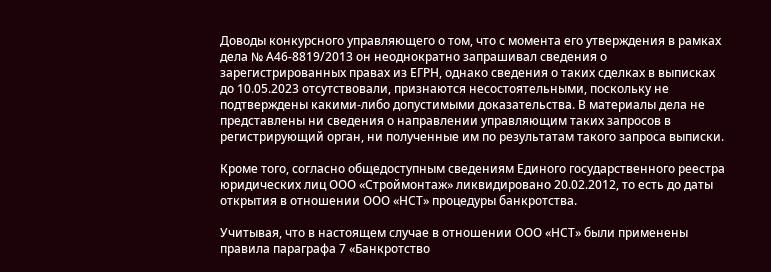Доводы конкурсного управляющего о том, что с момента его утверждения в рамках дела № А46-8819/2013 он неоднократно запрашивал сведения о зарегистрированных правах из ЕГРН, однако сведения о таких сделках в выписках до 10.05.2023 отсутствовали, признаются несостоятельными, поскольку не подтверждены какими-либо допустимыми доказательства. В материалы дела не представлены ни сведения о направлении управляющим таких запросов в регистрирующий орган, ни полученные им по результатам такого запроса выписки.

Кроме того, согласно общедоступным сведениям Единого государственного реестра юридических лиц ООО «Строймонтаж» ликвидировано 20.02.2012, то есть до даты открытия в отношении ООО «НСТ» процедуры банкротства.

Учитывая, что в настоящем случае в отношении ООО «НСТ» были применены правила параграфа 7 «Банкротство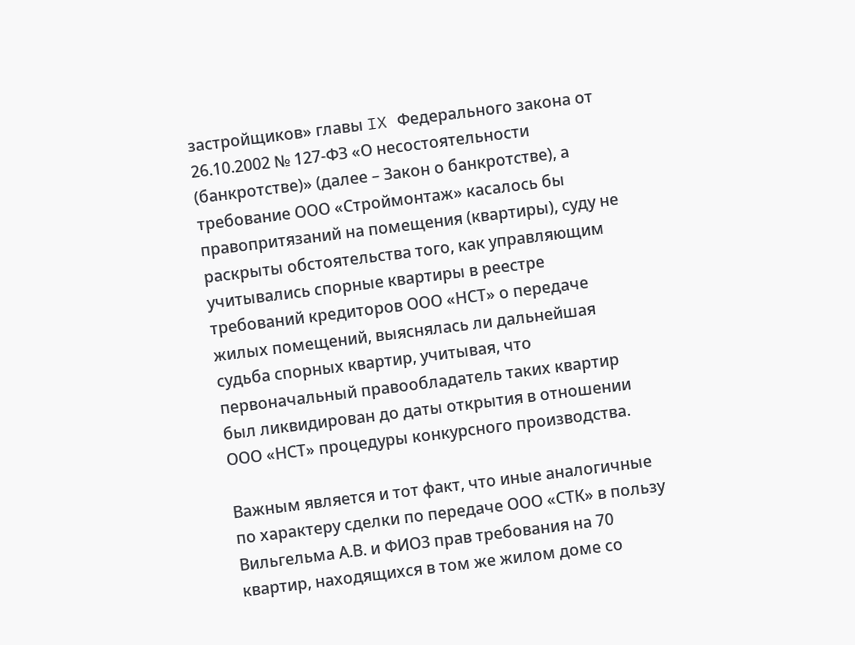застройщиков» главы IX Федерального закона от 26.10.2002 № 127-ФЗ «О несостоятельности (банкротстве)» (далее – Закон о банкротстве), а требование ООО «Строймонтаж» касалось бы правопритязаний на помещения (квартиры), суду не раскрыты обстоятельства того, как управляющим учитывались спорные квартиры в реестре требований кредиторов ООО «НСТ» о передаче жилых помещений, выяснялась ли дальнейшая судьба спорных квартир, учитывая, что первоначальный правообладатель таких квартир был ликвидирован до даты открытия в отношении ООО «НСТ» процедуры конкурсного производства.

Важным является и тот факт, что иные аналогичные по характеру сделки по передаче ООО «СТК» в пользу Вильгельма А.В. и ФИО3 прав требования на 70 квартир, находящихся в том же жилом доме со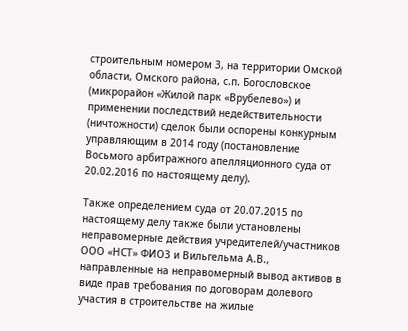строительным номером 3, на территории Омской области, Омского района, с.п. Богословское (микрорайон «Жилой парк «Врубелево») и применении последствий недействительности (ничтожности) сделок были оспорены конкурным управляющим в 2014 году (постановление Восьмого арбитражного апелляционного суда от 20.02.2016 по настоящему делу).

Также определением суда от 20.07.2015 по настоящему делу также были установлены неправомерные действия учредителей/участников ООО «НСТ» ФИО3 и Вильгельма А.В., направленные на неправомерный вывод активов в виде прав требования по договорам долевого участия в строительстве на жилые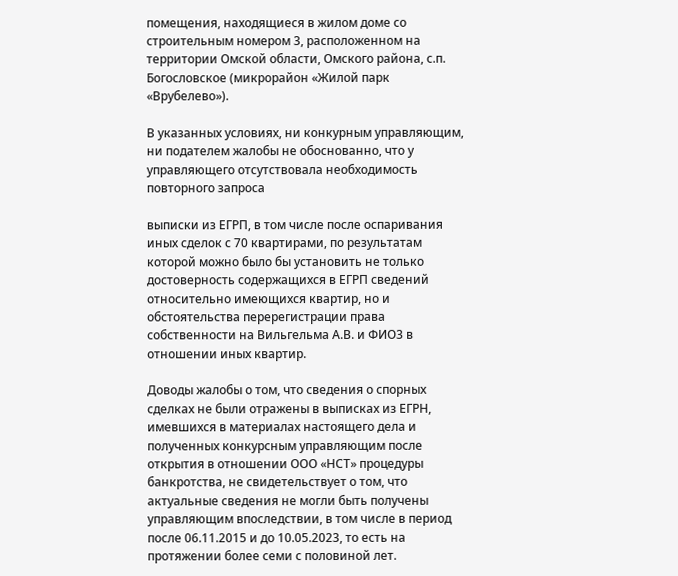помещения, находящиеся в жилом доме со строительным номером 3, расположенном на территории Омской области, Омского района, с.п. Богословское (микрорайон «Жилой парк «Врубелево»).

В указанных условиях, ни конкурным управляющим, ни подателем жалобы не обоснованно, что у управляющего отсутствовала необходимость повторного запроса

выписки из ЕГРП, в том числе после оспаривания иных сделок с 70 квартирами, по результатам которой можно было бы установить не только достоверность содержащихся в ЕГРП сведений относительно имеющихся квартир, но и обстоятельства перерегистрации права собственности на Вильгельма А.В. и ФИО3 в отношении иных квартир.

Доводы жалобы о том, что сведения о спорных сделках не были отражены в выписках из ЕГРН, имевшихся в материалах настоящего дела и полученных конкурсным управляющим после открытия в отношении ООО «НСТ» процедуры банкротства, не свидетельствует о том, что актуальные сведения не могли быть получены управляющим впоследствии, в том числе в период после 06.11.2015 и до 10.05.2023, то есть на протяжении более семи с половиной лет.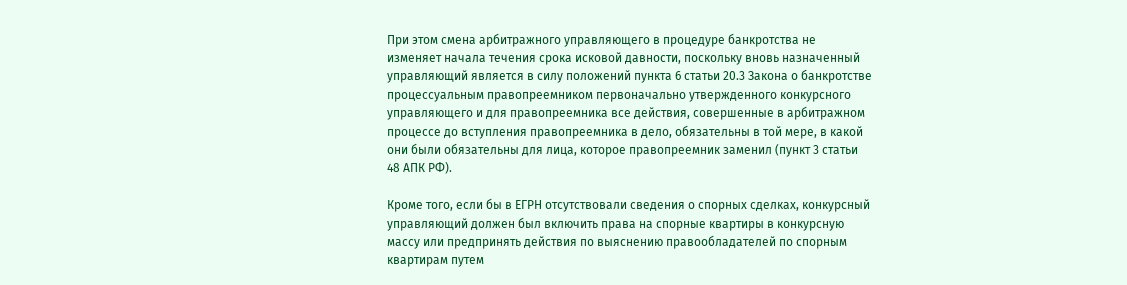При этом смена арбитражного управляющего в процедуре банкротства не изменяет начала течения срока исковой давности, поскольку вновь назначенный управляющий является в силу положений пункта 6 статьи 20.3 Закона о банкротстве процессуальным правопреемником первоначально утвержденного конкурсного управляющего и для правопреемника все действия, совершенные в арбитражном процессе до вступления правопреемника в дело, обязательны в той мере, в какой они были обязательны для лица, которое правопреемник заменил (пункт 3 статьи 48 АПК РФ).

Кроме того, если бы в ЕГРН отсутствовали сведения о спорных сделках, конкурсный управляющий должен был включить права на спорные квартиры в конкурсную массу или предпринять действия по выяснению правообладателей по спорным квартирам путем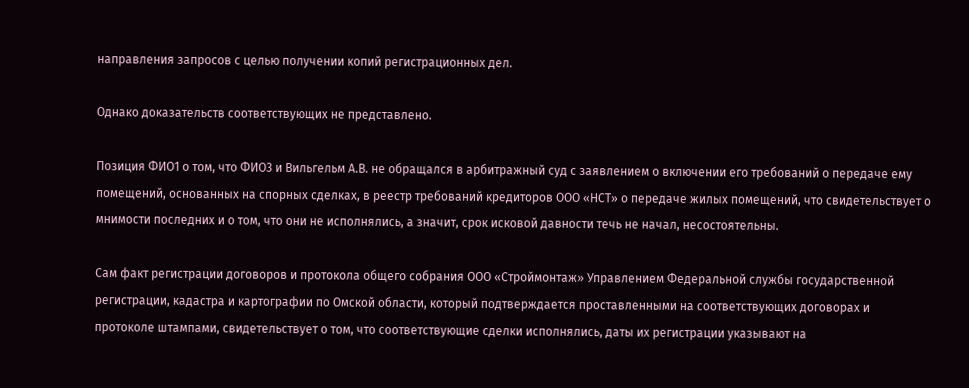направления запросов с целью получении копий регистрационных дел.

Однако доказательств соответствующих не представлено.

Позиция ФИО1 о том, что ФИО3 и Вильгельм А.В. не обращался в арбитражный суд с заявлением о включении его требований о передаче ему помещений, основанных на спорных сделках, в реестр требований кредиторов ООО «НСТ» о передаче жилых помещений, что свидетельствует о мнимости последних и о том, что они не исполнялись, а значит, срок исковой давности течь не начал, несостоятельны.

Сам факт регистрации договоров и протокола общего собрания ООО «Строймонтаж» Управлением Федеральной службы государственной регистрации, кадастра и картографии по Омской области, который подтверждается проставленными на соответствующих договорах и протоколе штампами, свидетельствует о том, что соответствующие сделки исполнялись, даты их регистрации указывают на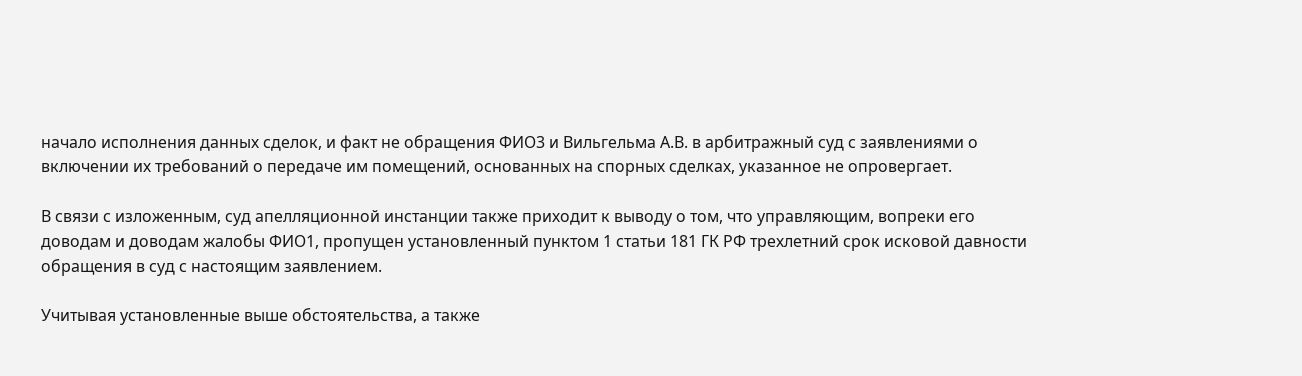начало исполнения данных сделок, и факт не обращения ФИО3 и Вильгельма А.В. в арбитражный суд с заявлениями о включении их требований о передаче им помещений, основанных на спорных сделках, указанное не опровергает.

В связи с изложенным, суд апелляционной инстанции также приходит к выводу о том, что управляющим, вопреки его доводам и доводам жалобы ФИО1, пропущен установленный пунктом 1 статьи 181 ГК РФ трехлетний срок исковой давности обращения в суд с настоящим заявлением.

Учитывая установленные выше обстоятельства, а также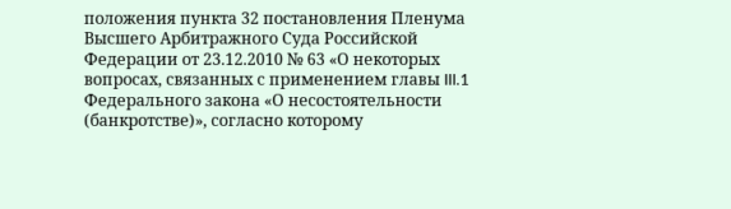положения пункта 32 постановления Пленума Высшего Арбитражного Суда Российской Федерации от 23.12.2010 № 63 «О некоторых вопросах, связанных с применением главы III.1 Федерального закона «О несостоятельности (банкротстве)», согласно которому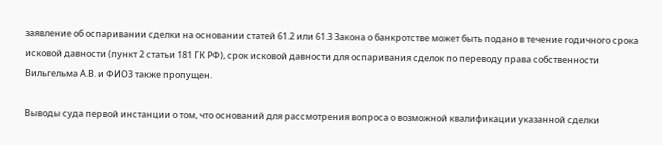заявление об оспаривании сделки на основании статей 61.2 или 61.3 Закона о банкротстве может быть подано в течение годичного срока исковой давности (пункт 2 статьи 181 ГК РФ), срок исковой давности для оспаривания сделок по переводу права собственности Вильгельма А.В. и ФИО3 также пропущен.

Выводы суда первой инстанции о том, что оснований для рассмотрения вопроса о возможной квалификации указанной сделки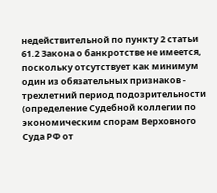недействительной по пункту 2 статьи 61.2 Закона о банкротстве не имеется, поскольку отсутствует как минимум один из обязательных признаков - трехлетний период подозрительности (определение Судебной коллегии по экономическим спорам Верховного Суда РФ от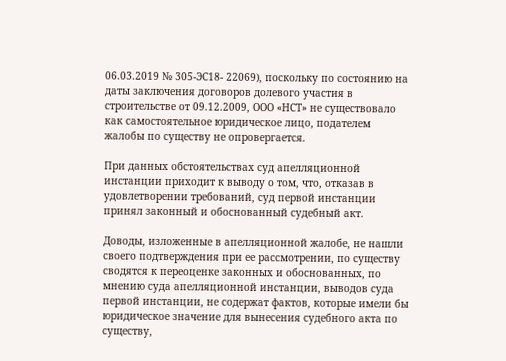06.03.2019 № 305-ЭС18- 22069), поскольку по состоянию на даты заключения договоров долевого участия в строительстве от 09.12.2009, ООО «НСТ» не существовало как самостоятельное юридическое лицо, подателем жалобы по существу не опровергается.

При данных обстоятельствах суд апелляционной инстанции приходит к выводу о том, что, отказав в удовлетворении требований, суд первой инстанции принял законный и обоснованный судебный акт.

Доводы, изложенные в апелляционной жалобе, не нашли своего подтверждения при ее рассмотрении, по существу сводятся к переоценке законных и обоснованных, по мнению суда апелляционной инстанции, выводов суда первой инстанции, не содержат фактов, которые имели бы юридическое значение для вынесения судебного акта по существу,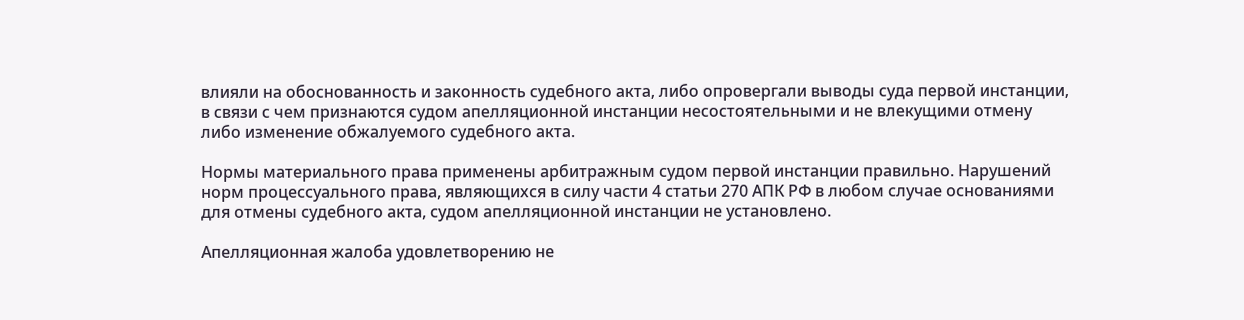влияли на обоснованность и законность судебного акта, либо опровергали выводы суда первой инстанции, в связи с чем признаются судом апелляционной инстанции несостоятельными и не влекущими отмену либо изменение обжалуемого судебного акта.

Нормы материального права применены арбитражным судом первой инстанции правильно. Нарушений норм процессуального права, являющихся в силу части 4 статьи 270 АПК РФ в любом случае основаниями для отмены судебного акта, судом апелляционной инстанции не установлено.

Апелляционная жалоба удовлетворению не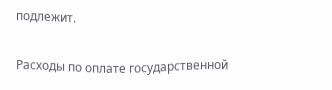подлежит.

Расходы по оплате государственной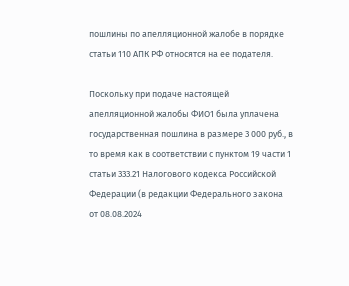пошлины по апелляционной жалобе в порядке статьи 110 АПК РФ относятся на ее подателя.

Поскольку при подаче настоящей апелляционной жалобы ФИО1 была уплачена государственная пошлина в размере 3 000 руб., в то время как в соответствии с пунктом 19 части 1 статьи 333.21 Налогового кодекса Российской Федерации (в редакции Федерального закона от 08.08.2024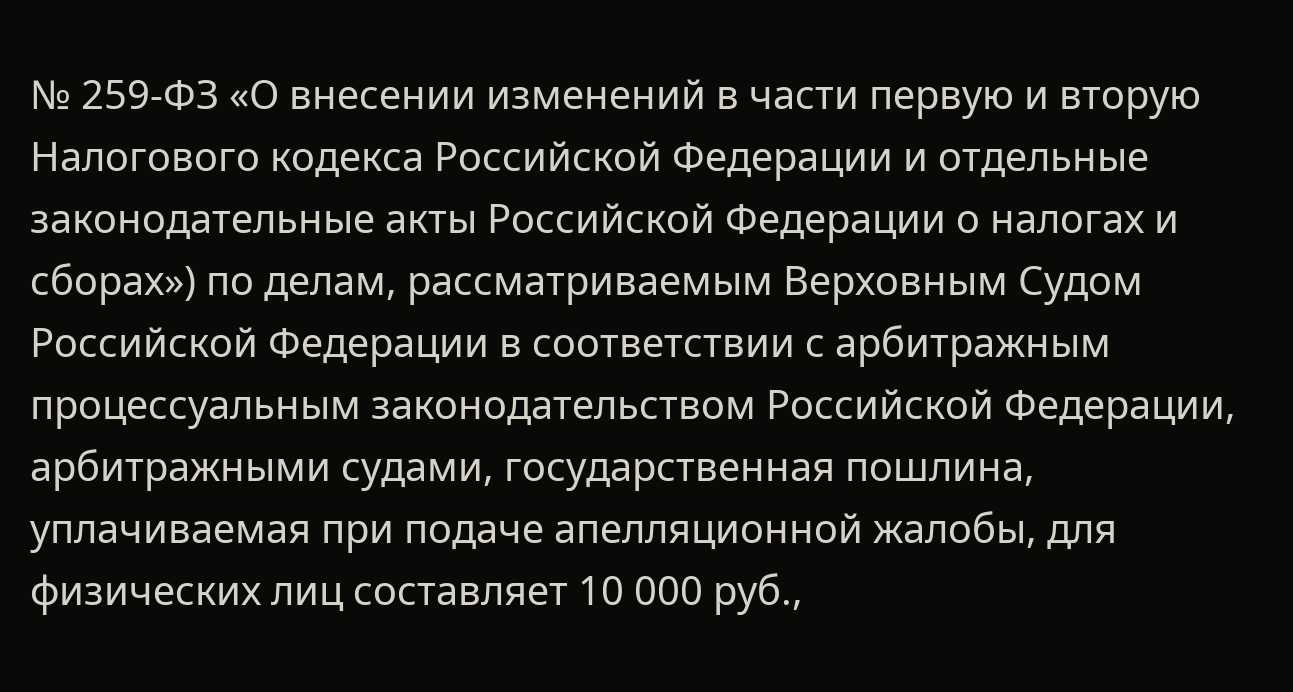№ 259-ФЗ «О внесении изменений в части первую и вторую Налогового кодекса Российской Федерации и отдельные законодательные акты Российской Федерации о налогах и сборах») по делам, рассматриваемым Верховным Судом Российской Федерации в соответствии с арбитражным процессуальным законодательством Российской Федерации, арбитражными судами, государственная пошлина, уплачиваемая при подаче апелляционной жалобы, для физических лиц составляет 10 000 руб.,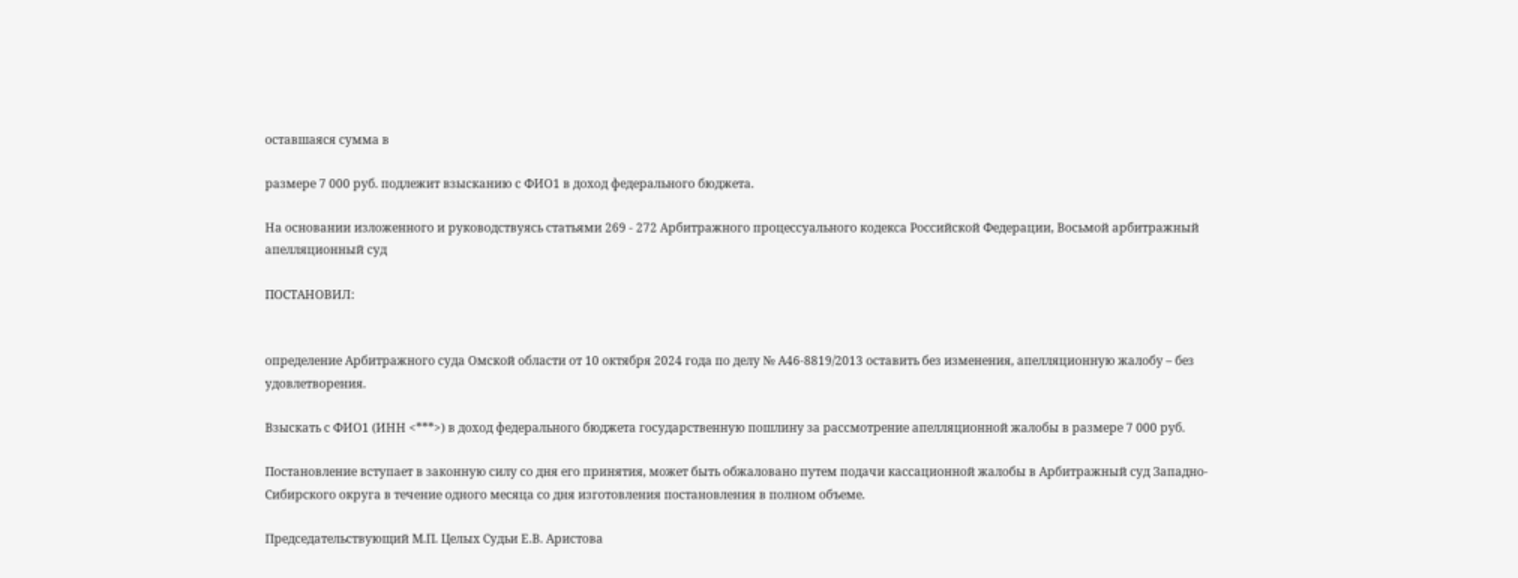оставшаяся сумма в

размере 7 000 руб. подлежит взысканию с ФИО1 в доход федерального бюджета.

На основании изложенного и руководствуясь статьями 269 - 272 Арбитражного процессуального кодекса Российской Федерации, Восьмой арбитражный апелляционный суд

ПОСТАНОВИЛ:


определение Арбитражного суда Омской области от 10 октября 2024 года по делу № А46-8819/2013 оставить без изменения, апелляционную жалобу – без удовлетворения.

Взыскать с ФИО1 (ИНН <***>) в доход федерального бюджета государственную пошлину за рассмотрение апелляционной жалобы в размере 7 000 руб.

Постановление вступает в законную силу со дня его принятия, может быть обжаловано путем подачи кассационной жалобы в Арбитражный суд Западно-Сибирского округа в течение одного месяца со дня изготовления постановления в полном объеме.

Председательствующий М.П. Целых Судьи Е.В. Аристова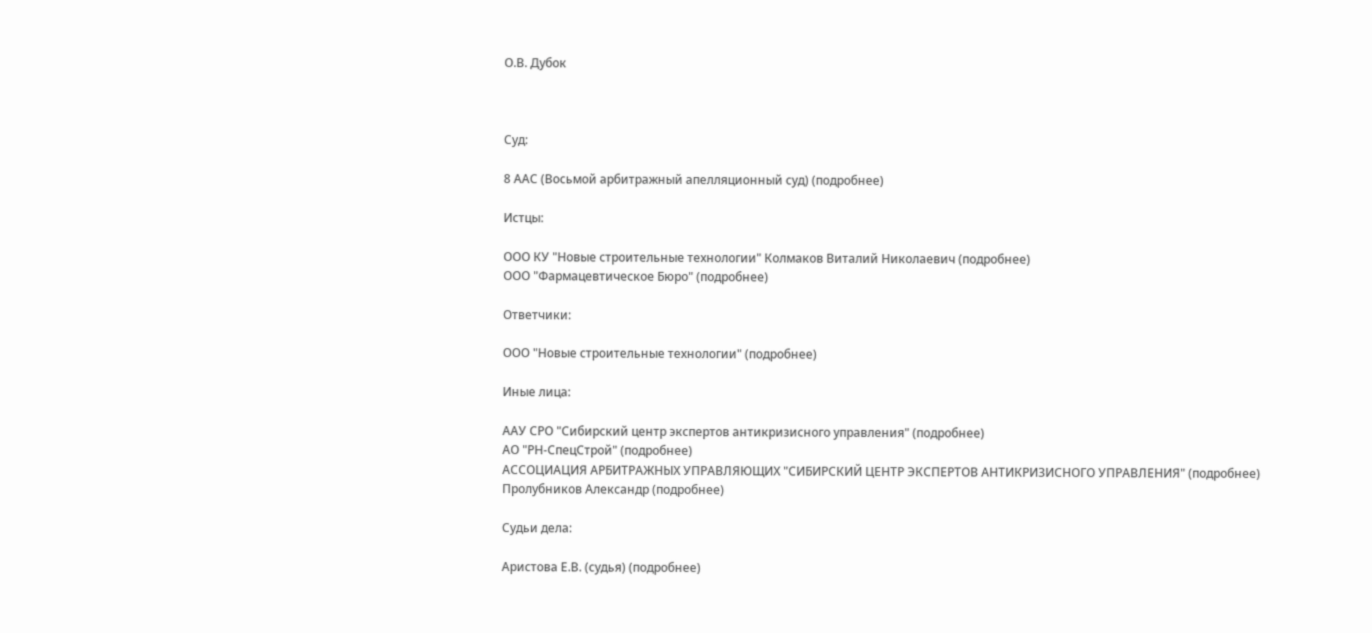О.В. Дубок



Суд:

8 ААС (Восьмой арбитражный апелляционный суд) (подробнее)

Истцы:

ООО КУ "Новые строительные технологии" Колмаков Виталий Николаевич (подробнее)
ООО "Фармацевтическое Бюро" (подробнее)

Ответчики:

ООО "Новые строительные технологии" (подробнее)

Иные лица:

ААУ СРО "Сибирский центр экспертов антикризисного управления" (подробнее)
АО "РН-СпецСтрой" (подробнее)
АССОЦИАЦИЯ АРБИТРАЖНЫХ УПРАВЛЯЮЩИХ "СИБИРСКИЙ ЦЕНТР ЭКСПЕРТОВ АНТИКРИЗИСНОГО УПРАВЛЕНИЯ" (подробнее)
Пролубников Александр (подробнее)

Судьи дела:

Аристова Е.В. (судья) (подробнее)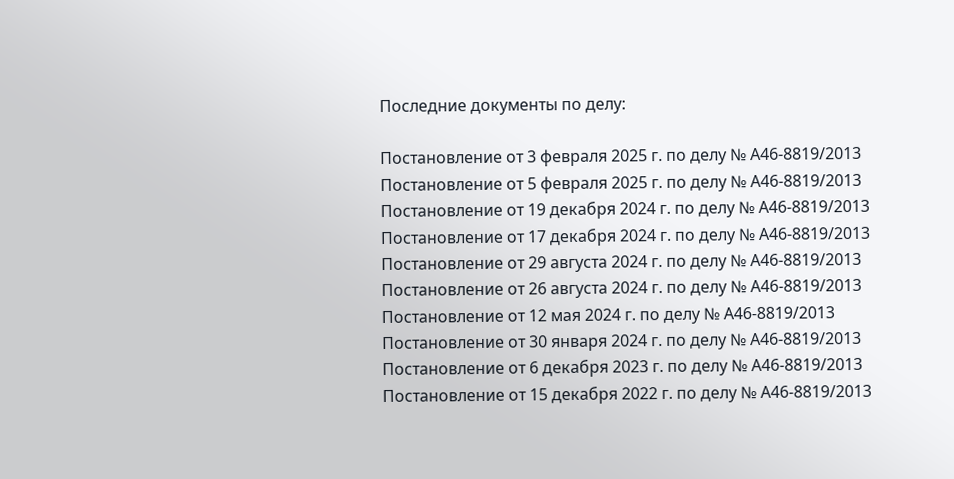Последние документы по делу:

Постановление от 3 февраля 2025 г. по делу № А46-8819/2013
Постановление от 5 февраля 2025 г. по делу № А46-8819/2013
Постановление от 19 декабря 2024 г. по делу № А46-8819/2013
Постановление от 17 декабря 2024 г. по делу № А46-8819/2013
Постановление от 29 августа 2024 г. по делу № А46-8819/2013
Постановление от 26 августа 2024 г. по делу № А46-8819/2013
Постановление от 12 мая 2024 г. по делу № А46-8819/2013
Постановление от 30 января 2024 г. по делу № А46-8819/2013
Постановление от 6 декабря 2023 г. по делу № А46-8819/2013
Постановление от 15 декабря 2022 г. по делу № А46-8819/2013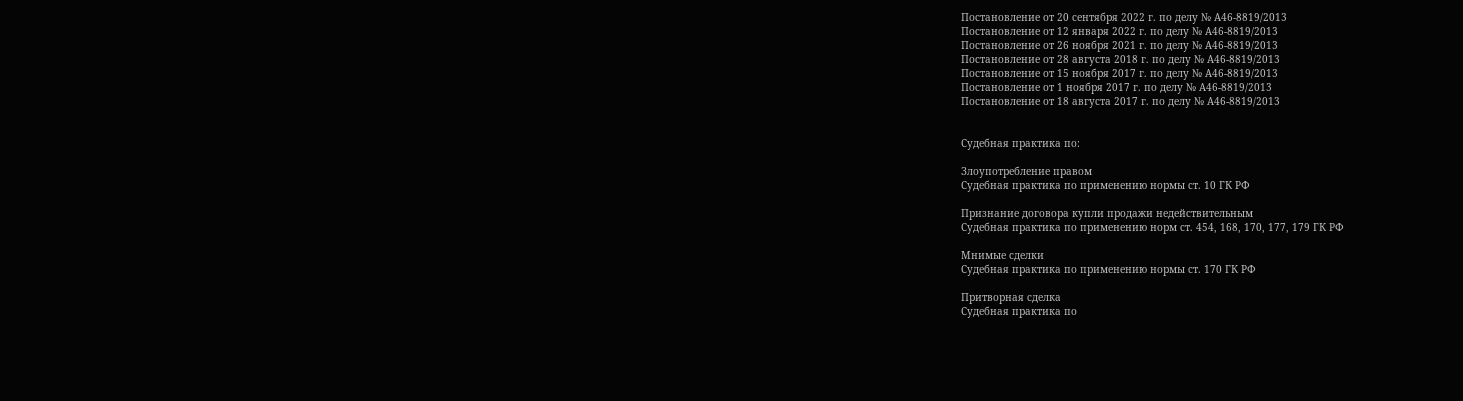Постановление от 20 сентября 2022 г. по делу № А46-8819/2013
Постановление от 12 января 2022 г. по делу № А46-8819/2013
Постановление от 26 ноября 2021 г. по делу № А46-8819/2013
Постановление от 28 августа 2018 г. по делу № А46-8819/2013
Постановление от 15 ноября 2017 г. по делу № А46-8819/2013
Постановление от 1 ноября 2017 г. по делу № А46-8819/2013
Постановление от 18 августа 2017 г. по делу № А46-8819/2013


Судебная практика по:

Злоупотребление правом
Судебная практика по применению нормы ст. 10 ГК РФ

Признание договора купли продажи недействительным
Судебная практика по применению норм ст. 454, 168, 170, 177, 179 ГК РФ

Мнимые сделки
Судебная практика по применению нормы ст. 170 ГК РФ

Притворная сделка
Судебная практика по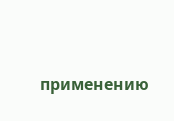применению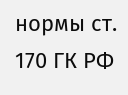нормы ст. 170 ГК РФ